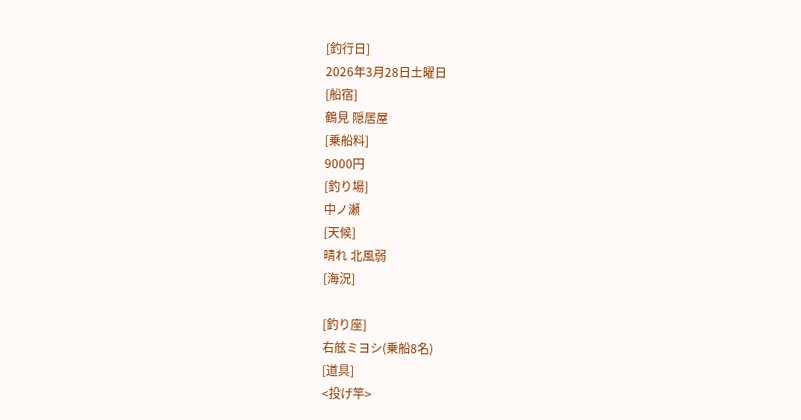[釣行日]
2026年3月28日土曜日
[船宿]
鶴見 隠居屋
[乗船料]
9000円
[釣り場]
中ノ瀬
[天候]
晴れ 北風弱
[海況]

[釣り座]
右舷ミヨシ(乗船8名)
[道具]
<投げ竿>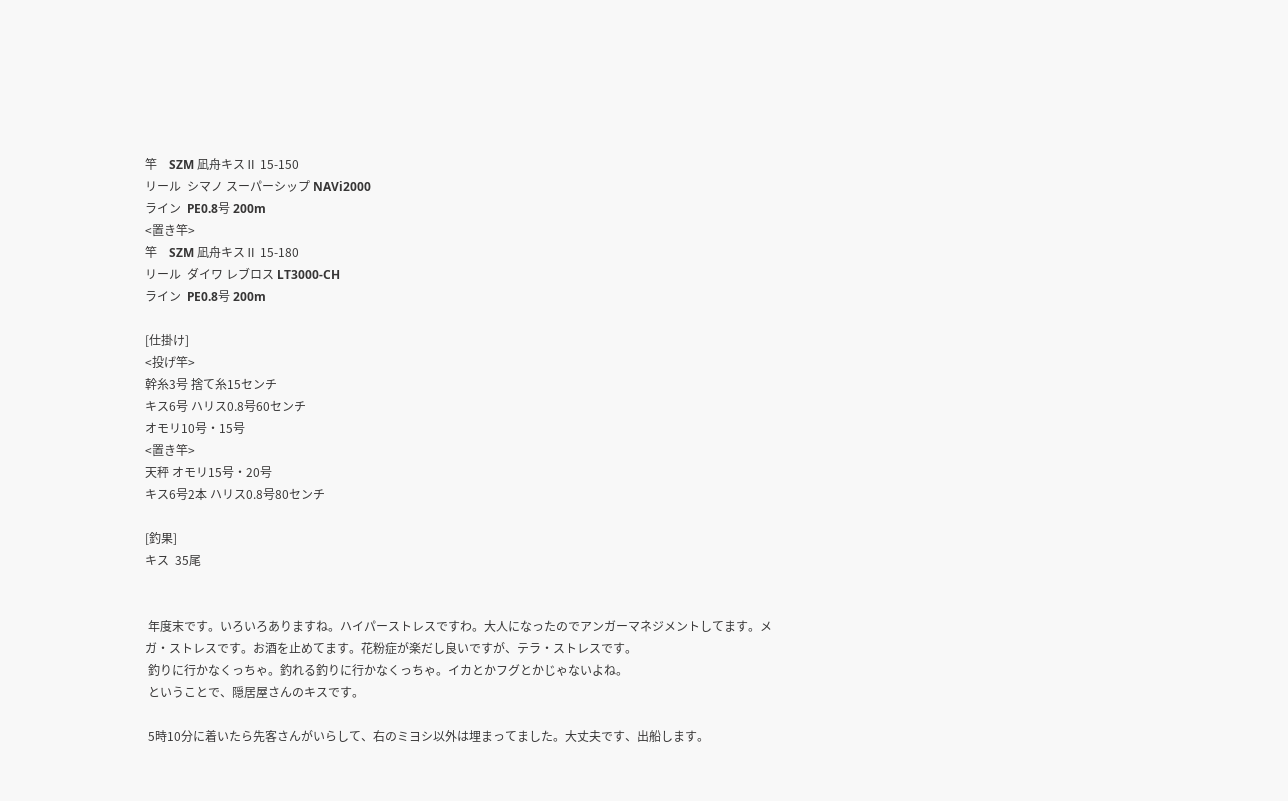竿    SZM 凪舟キスⅡ 15-150
リール  シマノ スーパーシップ NAVi2000
ライン  PE0.8号 200m
<置き竿>
竿    SZM 凪舟キスⅡ 15-180
リール  ダイワ レブロス LT3000-CH
ライン  PE0.8号 200m

[仕掛け]
<投げ竿>
幹糸3号 捨て糸15センチ
キス6号 ハリス0.8号60センチ
オモリ10号・15号
<置き竿>
天秤 オモリ15号・20号
キス6号2本 ハリス0.8号80センチ

[釣果]
キス  35尾


 年度末です。いろいろありますね。ハイパーストレスですわ。大人になったのでアンガーマネジメントしてます。メガ・ストレスです。お酒を止めてます。花粉症が楽だし良いですが、テラ・ストレスです。
 釣りに行かなくっちゃ。釣れる釣りに行かなくっちゃ。イカとかフグとかじゃないよね。
 ということで、隠居屋さんのキスです。

 5時10分に着いたら先客さんがいらして、右のミヨシ以外は埋まってました。大丈夫です、出船します。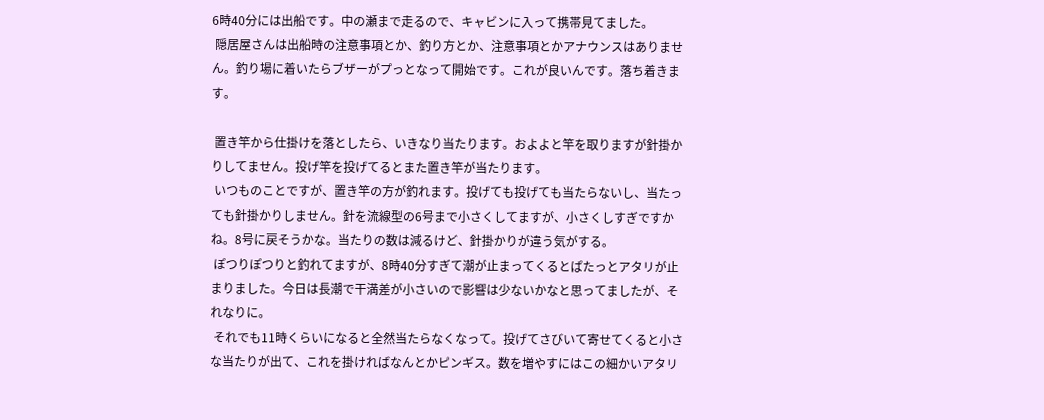6時40分には出船です。中の瀬まで走るので、キャビンに入って携帯見てました。
 隠居屋さんは出船時の注意事項とか、釣り方とか、注意事項とかアナウンスはありません。釣り場に着いたらブザーがプっとなって開始です。これが良いんです。落ち着きます。

 置き竿から仕掛けを落としたら、いきなり当たります。およよと竿を取りますが針掛かりしてません。投げ竿を投げてるとまた置き竿が当たります。
 いつものことですが、置き竿の方が釣れます。投げても投げても当たらないし、当たっても針掛かりしません。針を流線型の6号まで小さくしてますが、小さくしすぎですかね。8号に戻そうかな。当たりの数は減るけど、針掛かりが違う気がする。
 ぽつりぽつりと釣れてますが、8時40分すぎて潮が止まってくるとぱたっとアタリが止まりました。今日は長潮で干満差が小さいので影響は少ないかなと思ってましたが、それなりに。
 それでも11時くらいになると全然当たらなくなって。投げてさびいて寄せてくると小さな当たりが出て、これを掛ければなんとかピンギス。数を増やすにはこの細かいアタリ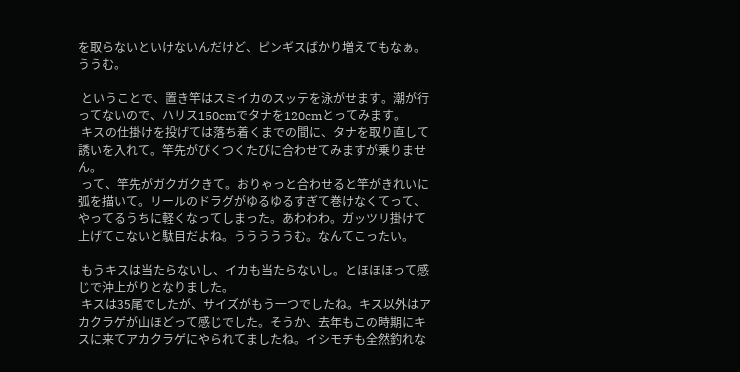を取らないといけないんだけど、ピンギスばかり増えてもなぁ。ううむ。

 ということで、置き竿はスミイカのスッテを泳がせます。潮が行ってないので、ハリス150cmでタナを120cmとってみます。
 キスの仕掛けを投げては落ち着くまでの間に、タナを取り直して誘いを入れて。竿先がぴくつくたびに合わせてみますが乗りません。
 って、竿先がガクガクきて。おりゃっと合わせると竿がきれいに弧を描いて。リールのドラグがゆるゆるすぎて巻けなくてって、やってるうちに軽くなってしまった。あわわわ。ガッツリ掛けて上げてこないと駄目だよね。うううううむ。なんてこったい。

 もうキスは当たらないし、イカも当たらないし。とほほほって感じで沖上がりとなりました。
 キスは35尾でしたが、サイズがもう一つでしたね。キス以外はアカクラゲが山ほどって感じでした。そうか、去年もこの時期にキスに来てアカクラゲにやられてましたね。イシモチも全然釣れな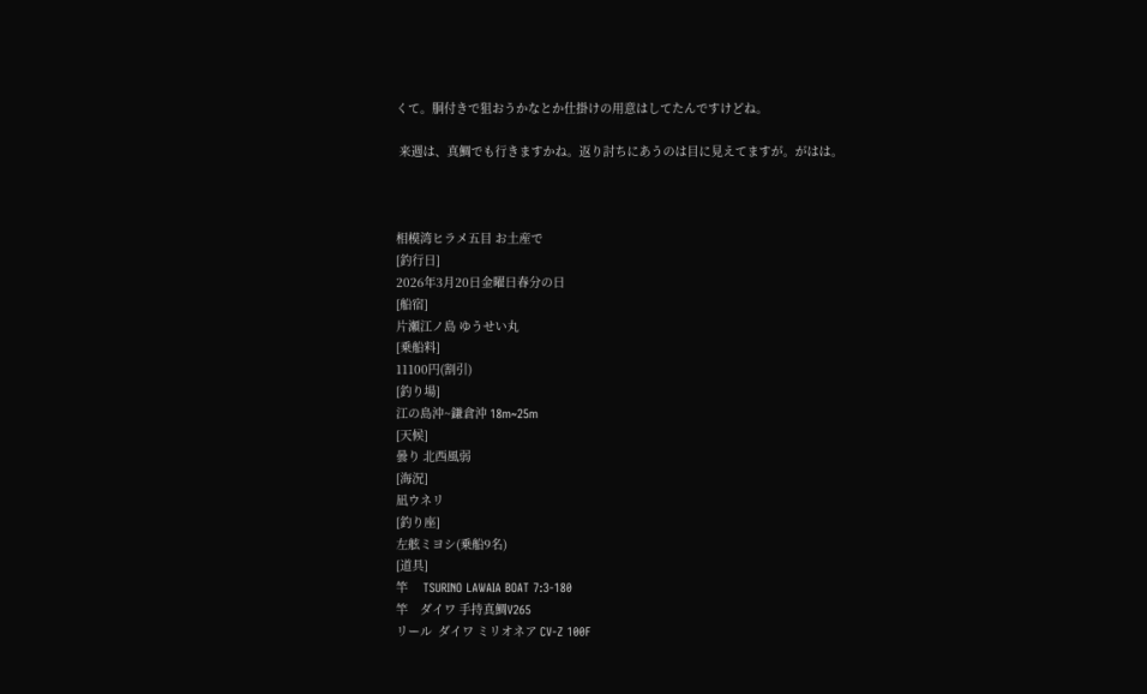くて。胴付きで狙おうかなとか仕掛けの用意はしてたんですけどね。

 来週は、真鯛でも行きますかね。返り討ちにあうのは目に見えてますが。がはは。



相模湾ヒラメ五目 お土産で
[釣行日]
2026年3月20日金曜日春分の日
[船宿]
片瀬江ノ島 ゆうせい丸
[乗船料]
11100円(割引)
[釣り場]
江の島沖~鎌倉沖 18m~25m
[天候]
曇り 北西風弱
[海況]
凪ウネリ
[釣り座]
左舷ミヨシ(乗船9名)
[道具]
竿     TSURINO LAWAIA BOAT 7:3-180
竿    ダイワ 手持真鯛V265
リール  ダイワ ミリオネア CV-Z 100F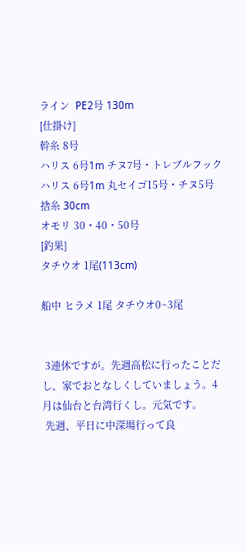ライン  PE2号 130m
[仕掛け]
幹糸 8号
ハリス 6号1m チヌ7号・トレブルフック
ハリス 6号1m 丸セイゴ15号・チヌ5号
捨糸 30cm
オモリ 30・40・50号
[釣果]
タチウオ 1尾(113cm)

船中 ヒラメ 1尾 タチウオ0~3尾


 3連休ですが。先週高松に行ったことだし、家でおとなしくしていましょう。4月は仙台と台湾行くし。元気です。
 先週、平日に中深場行って良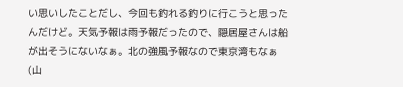い思いしたことだし、今回も釣れる釣りに行こうと思ったんだけど。天気予報は雨予報だったので、隠居屋さんは船が出そうにないなぁ。北の強風予報なので東京湾もなぁ(山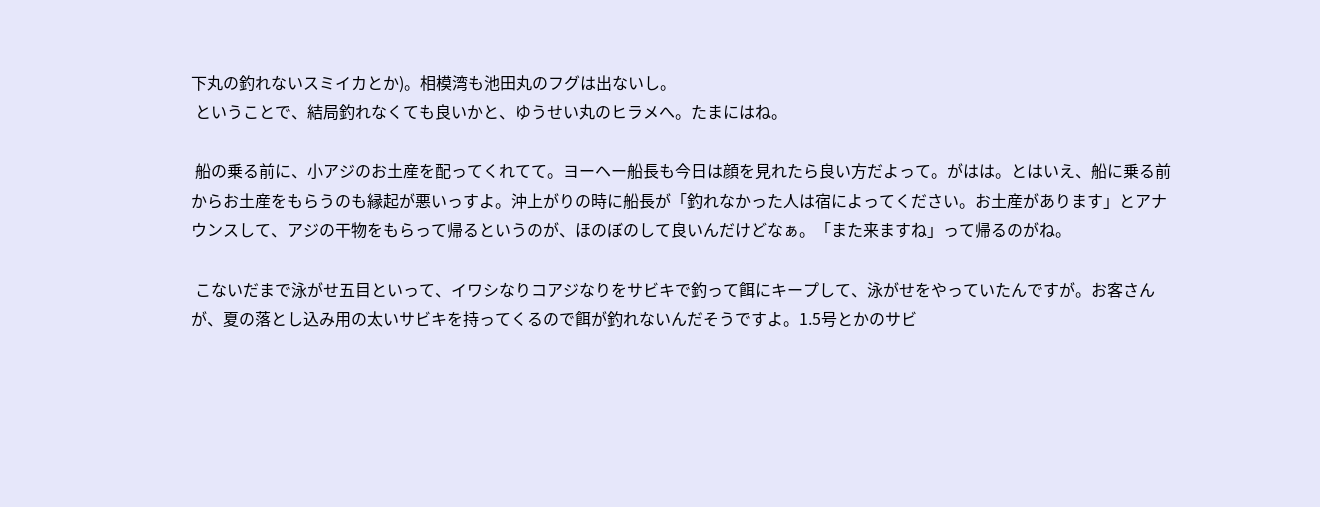下丸の釣れないスミイカとか)。相模湾も池田丸のフグは出ないし。
 ということで、結局釣れなくても良いかと、ゆうせい丸のヒラメへ。たまにはね。

 船の乗る前に、小アジのお土産を配ってくれてて。ヨーヘー船長も今日は顔を見れたら良い方だよって。がはは。とはいえ、船に乗る前からお土産をもらうのも縁起が悪いっすよ。沖上がりの時に船長が「釣れなかった人は宿によってください。お土産があります」とアナウンスして、アジの干物をもらって帰るというのが、ほのぼのして良いんだけどなぁ。「また来ますね」って帰るのがね。

 こないだまで泳がせ五目といって、イワシなりコアジなりをサビキで釣って餌にキープして、泳がせをやっていたんですが。お客さんが、夏の落とし込み用の太いサビキを持ってくるので餌が釣れないんだそうですよ。1.5号とかのサビ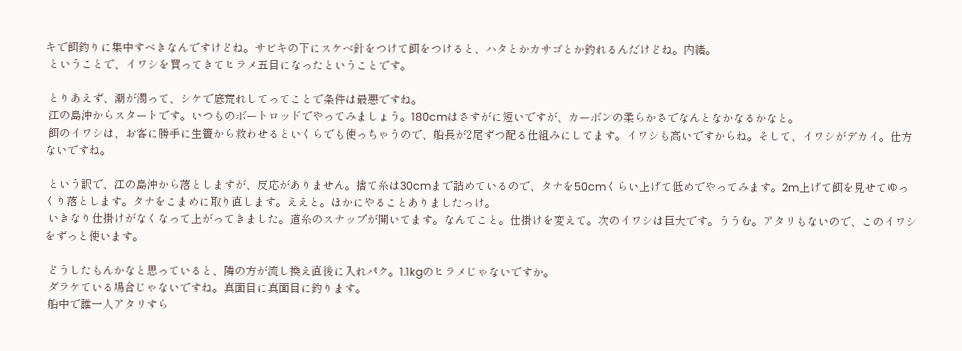キで餌釣りに集中すべきなんですけどね。サビキの下にスケベ針をつけて餌をつけると、ハタとかカサゴとか釣れるんだけどね。内緒。
 ということで、イワシを買ってきてヒラメ五目になったということです。

 とりあえず、潮が濁って、シケで底荒れしてってことで条件は最悪ですね。
 江の島沖からスタートです。いつものボートロッドでやってみましょう。180cmはさすがに短いですが、カーボンの柔らかさでなんとなかなるかなと。
 餌のイワシは、お客に勝手に生簀から救わせるといくらでも使っちゃうので、船長が2尾ずつ配る仕組みにしてます。イワシも高いですからね。そして、イワシがデカイ。仕方ないですね。

 という訳で、江の島沖から落としますが、反応がありません。捨て糸は30cmまで詰めているので、タナを50cmくらい上げて低めでやってみます。2m上げて餌を見せてゆっくり落とします。タナをこまめに取り直します。ええと。ほかにやることありましたっけ。
 いきなり仕掛けがなくなって上がってきました。道糸のスナップが開いてます。なんてこと。仕掛けを変えて。次のイワシは巨大です。ううむ。アタリもないので、このイワシをずっと使います。

 どうしたもんかなと思っていると、隣の方が流し換え直後に入れパク。1.1kgのヒラメじゃないですか。
 ダラケている場合じゃないですね。真面目に真面目に釣ります。
 船中で誰一人アタリすら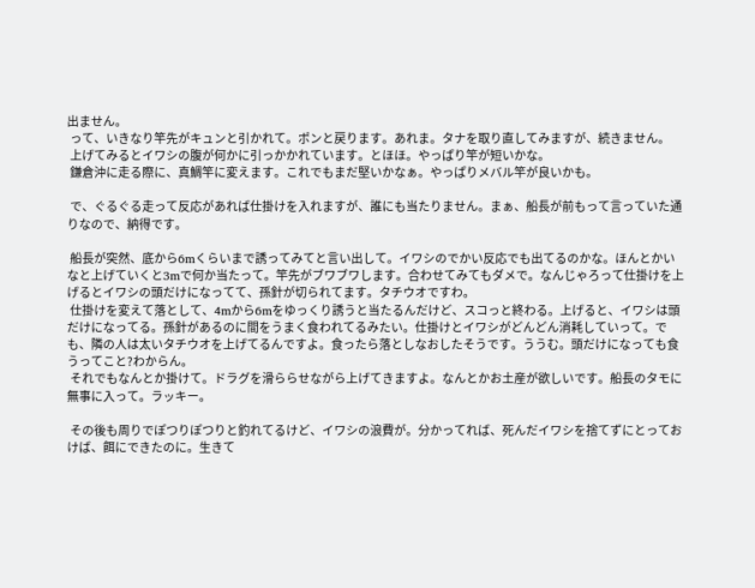出ません。
 って、いきなり竿先がキュンと引かれて。ポンと戻ります。あれま。タナを取り直してみますが、続きません。
 上げてみるとイワシの腹が何かに引っかかれています。とほほ。やっぱり竿が短いかな。
 鎌倉沖に走る際に、真鯛竿に変えます。これでもまだ堅いかなぁ。やっぱりメバル竿が良いかも。

 で、ぐるぐる走って反応があれば仕掛けを入れますが、誰にも当たりません。まぁ、船長が前もって言っていた通りなので、納得です。

 船長が突然、底から6mくらいまで誘ってみてと言い出して。イワシのでかい反応でも出てるのかな。ほんとかいなと上げていくと3mで何か当たって。竿先がブワブワします。合わせてみてもダメで。なんじゃろって仕掛けを上げるとイワシの頭だけになってて、孫針が切られてます。タチウオですわ。
 仕掛けを変えて落として、4mから6mをゆっくり誘うと当たるんだけど、スコっと終わる。上げると、イワシは頭だけになってる。孫針があるのに間をうまく食われてるみたい。仕掛けとイワシがどんどん消耗していって。でも、隣の人は太いタチウオを上げてるんですよ。食ったら落としなおしたそうです。ううむ。頭だけになっても食うってこと?わからん。
 それでもなんとか掛けて。ドラグを滑ららせながら上げてきますよ。なんとかお土産が欲しいです。船長のタモに無事に入って。ラッキー。

 その後も周りでぽつりぽつりと釣れてるけど、イワシの浪費が。分かってれば、死んだイワシを捨てずにとっておけば、餌にできたのに。生きて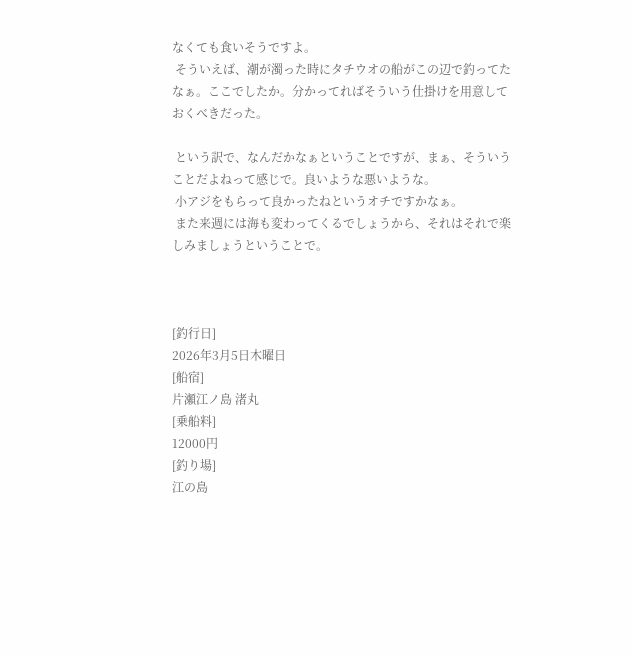なくても食いそうですよ。
 そういえば、潮が濁った時にタチウオの船がこの辺で釣ってたなぁ。ここでしたか。分かってればそういう仕掛けを用意しておくべきだった。

 という訳で、なんだかなぁということですが、まぁ、そういうことだよねって感じで。良いような悪いような。
 小アジをもらって良かったねというオチですかなぁ。
 また来週には海も変わってくるでしょうから、それはそれで楽しみましょうということで。



[釣行日]
2026年3月5日木曜日
[船宿]
片瀬江ノ島 渚丸
[乗船料]
12000円
[釣り場]
江の島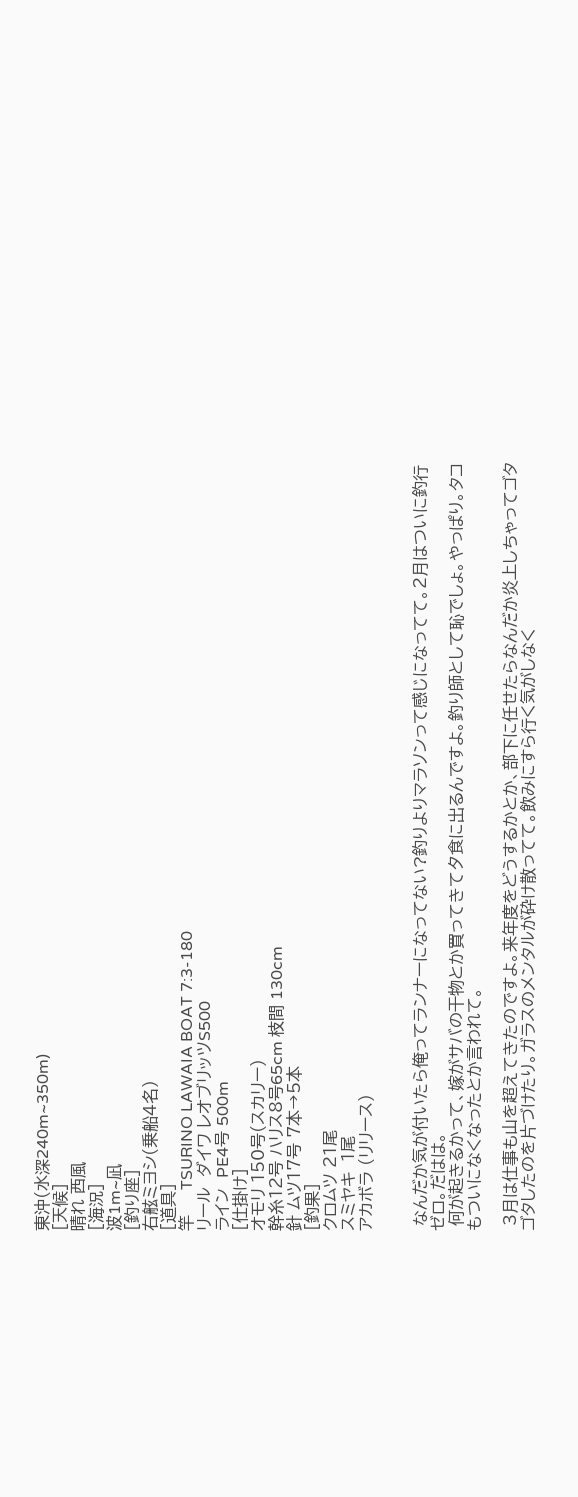東沖(水深240m~350m)
[天候]
晴れ 西風
[海況]
波1m~凪
[釣り座]
右舷ミヨシ(乗船4名)
[道具]
竿     TSURINO LAWAIA BOAT 7:3-180
リール  ダイワ レオブリッツS500
ライン  PE4号 500m
[仕掛け]
オモリ 150号(スカリー)
幹糸12号 ハリス8号65cm 枝間 130cm
針 ムツ17号 7本→5本
[釣果]
クロムツ 21尾
スミヤキ  1尾
アカボラ (リリース)


 なんだか気が付いたら俺ってランナーになってない?釣りよりマラソンって感じになってて。2月はついに釣行ゼロ。だはは。
 何が起きるかって、嫁がサバの干物とか買ってきて夕食に出るんですよ。釣り師として恥でしょ。やっぱり。タコもついになくなったとか言われて。

 3月は仕事も山を超えてきたのですよ。来年度をどうするかとか、部下に任せたらなんだか炎上しちゃってゴタゴタしたのを片づけたり。ガラスのメンタルが砕け散ってて。飲みにすら行く気がしなく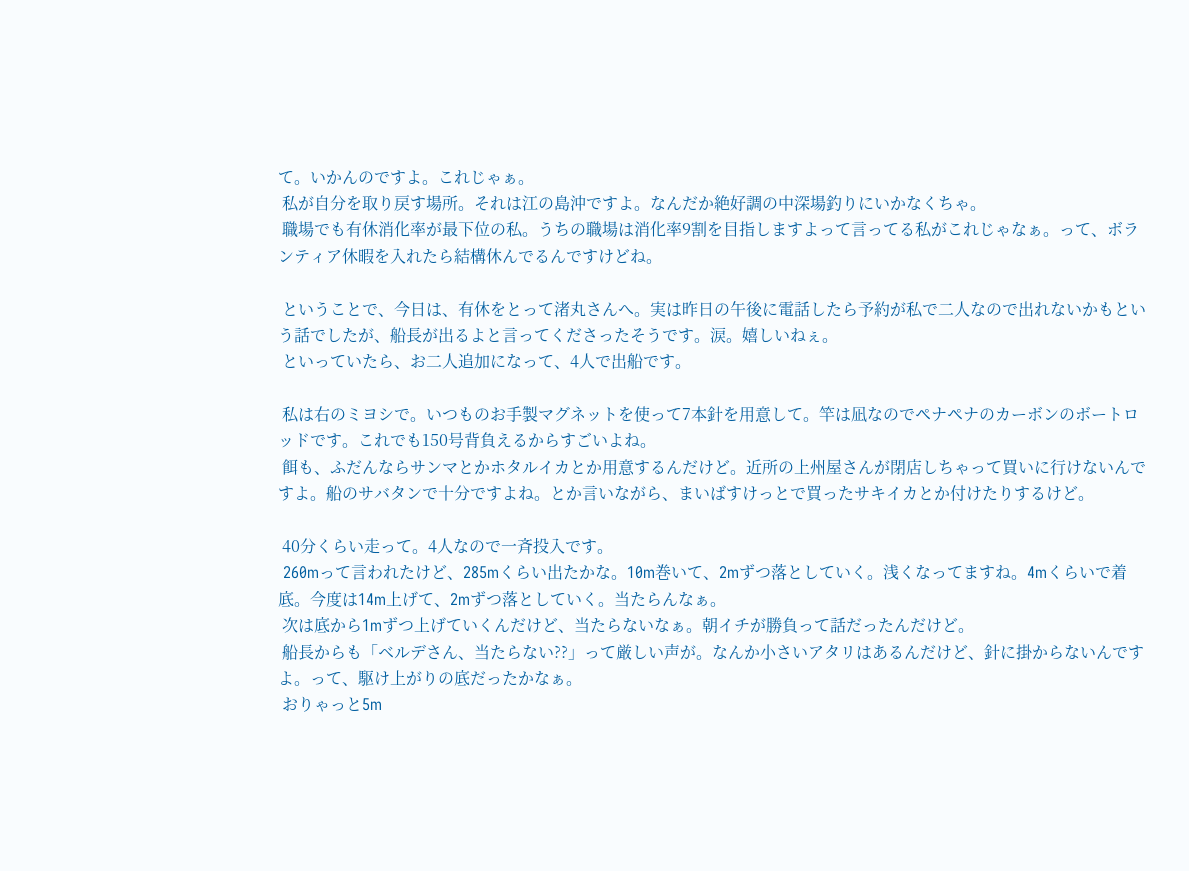て。いかんのですよ。これじゃぁ。
 私が自分を取り戻す場所。それは江の島沖ですよ。なんだか絶好調の中深場釣りにいかなくちゃ。
 職場でも有休消化率が最下位の私。うちの職場は消化率9割を目指しますよって言ってる私がこれじゃなぁ。って、ボランティア休暇を入れたら結構休んでるんですけどね。

 ということで、今日は、有休をとって渚丸さんへ。実は昨日の午後に電話したら予約が私で二人なので出れないかもという話でしたが、船長が出るよと言ってくださったそうです。涙。嬉しいねぇ。
 といっていたら、お二人追加になって、4人で出船です。

 私は右のミヨシで。いつものお手製マグネットを使って7本針を用意して。竿は凪なのでペナペナのカーボンのボートロッドです。これでも150号背負えるからすごいよね。
 餌も、ふだんならサンマとかホタルイカとか用意するんだけど。近所の上州屋さんが閉店しちゃって買いに行けないんですよ。船のサバタンで十分ですよね。とか言いながら、まいばすけっとで買ったサキイカとか付けたりするけど。

 40分くらい走って。4人なので一斉投入です。
 260mって言われたけど、285mくらい出たかな。10m巻いて、2mずつ落としていく。浅くなってますね。4mくらいで着底。今度は14m上げて、2mずつ落としていく。当たらんなぁ。
 次は底から1mずつ上げていくんだけど、当たらないなぁ。朝イチが勝負って話だったんだけど。
 船長からも「ベルデさん、当たらない??」って厳しい声が。なんか小さいアタリはあるんだけど、針に掛からないんですよ。って、駆け上がりの底だったかなぁ。
 おりゃっと5m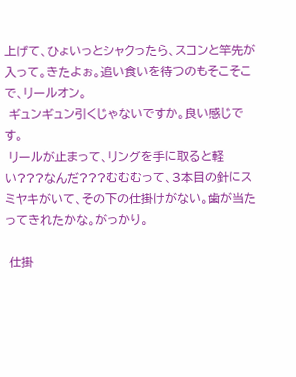上げて、ひょいっとシャクったら、スコンと竿先が入って。きたよぉ。追い食いを待つのもそこそこで、リールオン。
 ギュンギュン引くじゃないですか。良い感じです。
 リールが止まって、リングを手に取ると軽い???なんだ???むむむって、3本目の針にスミヤキがいて、その下の仕掛けがない。歯が当たってきれたかな。がっかり。

 仕掛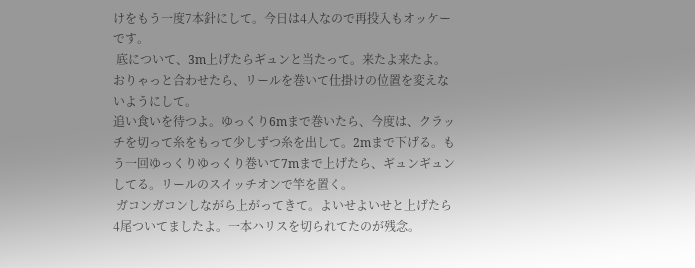けをもう一度7本針にして。今日は4人なので再投入もオッケーです。
 底について、3m上げたらギュンと当たって。来たよ来たよ。おりゃっと合わせたら、リールを巻いて仕掛けの位置を変えないようにして。
追い食いを待つよ。ゆっくり6mまで巻いたら、今度は、クラッチを切って糸をもって少しずつ糸を出して。2mまで下げる。もう一回ゆっくりゆっくり巻いて7mまで上げたら、ギュンギュンしてる。リールのスイッチオンで竿を置く。
 ガコンガコンしながら上がってきて。よいせよいせと上げたら4尾ついてましたよ。一本ハリスを切られてたのが残念。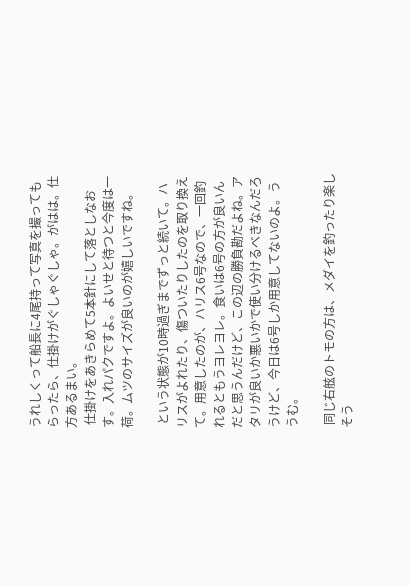うれしくって船長に4尾持って写真を撮ってもらったら、仕掛けがぐしゃぐしゃ。がはは。仕方あるまい。
 仕掛けをあきらめて5本針にして落としなおす。入れパクですよ。よいせと待つと今度は一荷。ムツのサイズが良いのが嬉しいですね。

 という状態が10時過ぎまでずっと続いて。ハリスがよれたり、傷ついたりしたのを取り換えて。用意したのが、ハリス6号なので、一回釣れるともうヨレヨレ。食いは6号の方が良いんだと思うんだけど、この辺の勝負勘だよね。アタリが良いか悪いかで使い分けるべきなんだろうけど、今日は6号しか用意してないのよ。ううむ。

 同じ右舷のトモの方は、メダイを釣ったり楽しそう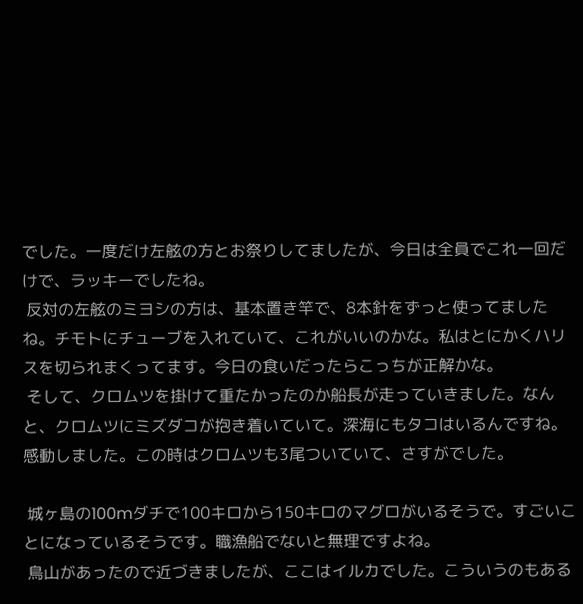でした。一度だけ左舷の方とお祭りしてましたが、今日は全員でこれ一回だけで、ラッキーでしたね。
 反対の左舷のミヨシの方は、基本置き竿で、8本針をずっと使ってましたね。チモトにチューブを入れていて、これがいいのかな。私はとにかくハリスを切られまくってます。今日の食いだったらこっちが正解かな。
 そして、クロムツを掛けて重たかったのか船長が走っていきました。なんと、クロムツにミズダコが抱き着いていて。深海にもタコはいるんですね。感動しました。この時はクロムツも3尾ついていて、さすがでした。

 城ヶ島の100mダチで100キロから150キロのマグロがいるそうで。すごいことになっているそうです。職漁船でないと無理ですよね。
 鳥山があったので近づきましたが、ここはイルカでした。こういうのもある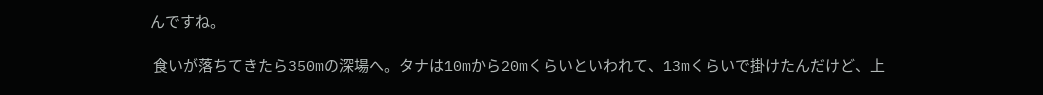んですね。

 食いが落ちてきたら350mの深場へ。タナは10mから20mくらいといわれて、13mくらいで掛けたんだけど、上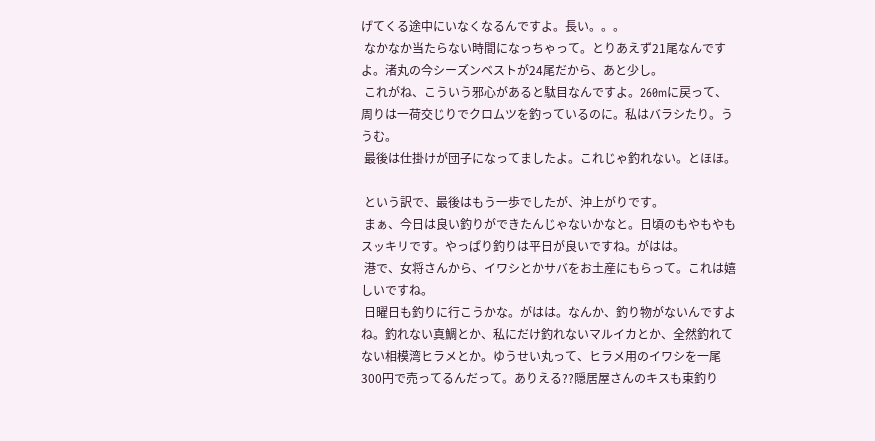げてくる途中にいなくなるんですよ。長い。。。
 なかなか当たらない時間になっちゃって。とりあえず21尾なんですよ。渚丸の今シーズンベストが24尾だから、あと少し。
 これがね、こういう邪心があると駄目なんですよ。260mに戻って、周りは一荷交じりでクロムツを釣っているのに。私はバラシたり。ううむ。
 最後は仕掛けが団子になってましたよ。これじゃ釣れない。とほほ。

 という訳で、最後はもう一歩でしたが、沖上がりです。
 まぁ、今日は良い釣りができたんじゃないかなと。日頃のもやもやもスッキリです。やっぱり釣りは平日が良いですね。がはは。
 港で、女将さんから、イワシとかサバをお土産にもらって。これは嬉しいですね。
 日曜日も釣りに行こうかな。がはは。なんか、釣り物がないんですよね。釣れない真鯛とか、私にだけ釣れないマルイカとか、全然釣れてない相模湾ヒラメとか。ゆうせい丸って、ヒラメ用のイワシを一尾300円で売ってるんだって。ありえる??隠居屋さんのキスも束釣り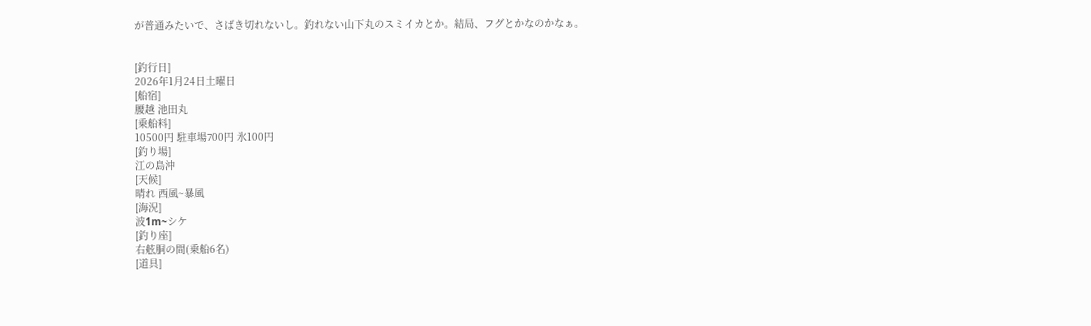が普通みたいで、さばき切れないし。釣れない山下丸のスミイカとか。結局、フグとかなのかなぁ。


[釣行日]
2026年1月24日土曜日
[船宿]
腰越 池田丸
[乗船料]
10500円 駐車場700円 氷100円
[釣り場]
江の島沖
[天候]
晴れ 西風~暴風
[海況]
波1m~シケ
[釣り座]
右舷胴の間(乗船6名)
[道具]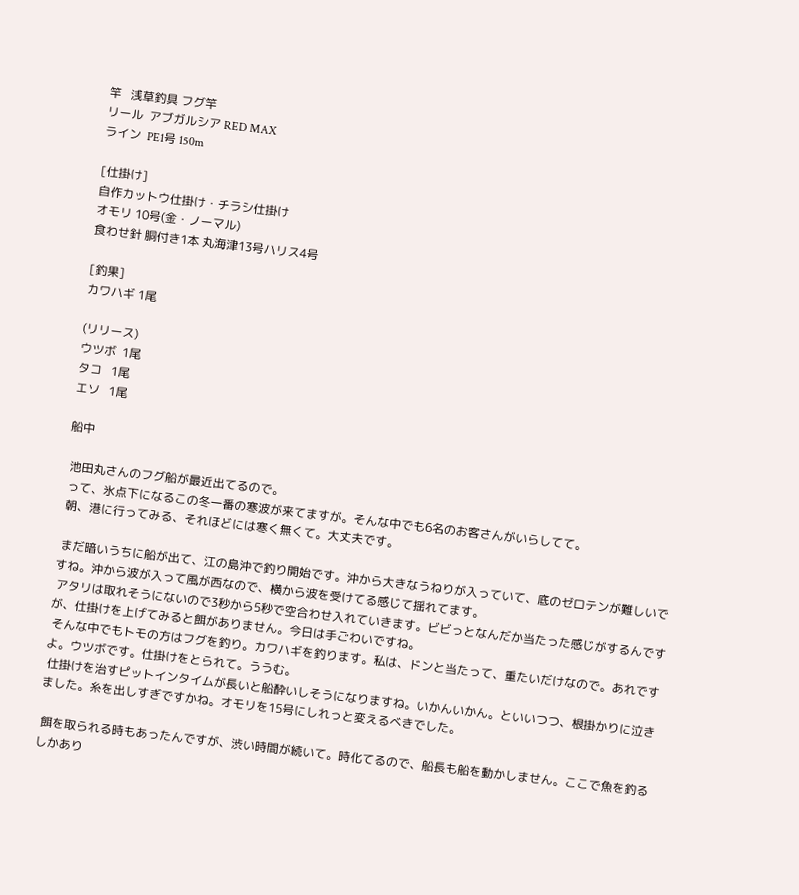竿   浅草釣具 フグ竿
リール  アブガルシア RED MAX
ライン  PE1号 150m

[仕掛け]
自作カットウ仕掛け・チラシ仕掛け
オモリ 10号(金・ノーマル)
食わせ針 胴付き1本 丸海津13号ハリス4号

[釣果]
カワハギ 1尾

(リリース)
ウツボ  1尾
タコ   1尾
エソ   1尾

船中

 池田丸さんのフグ船が最近出てるので。
 って、氷点下になるこの冬一番の寒波が来てますが。そんな中でも6名のお客さんがいらしてて。
 朝、港に行ってみる、それほどには寒く無くて。大丈夫です。

 まだ暗いうちに船が出て、江の島沖で釣り開始です。沖から大きなうねりが入っていて、底のゼロテンが難しいですね。沖から波が入って風が西なので、横から波を受けてる感じて揺れてます。
 アタリは取れそうにないので3秒から5秒で空合わせ入れていきます。ビビっとなんだか当たった感じがするんですが、仕掛けを上げてみると餌がありません。今日は手ごわいですね。
 そんな中でもトモの方はフグを釣り。カワハギを釣ります。私は、ドンと当たって、重たいだけなので。あれですよ。ウツボです。仕掛けをとられて。ううむ。
 仕掛けを治すピットインタイムが長いと船酔いしそうになりますね。いかんいかん。といいつつ、根掛かりに泣きました。糸を出しすぎですかね。オモリを15号にしれっと変えるべきでした。

 餌を取られる時もあったんですが、渋い時間が続いて。時化てるので、船長も船を動かしません。ここで魚を釣るしかあり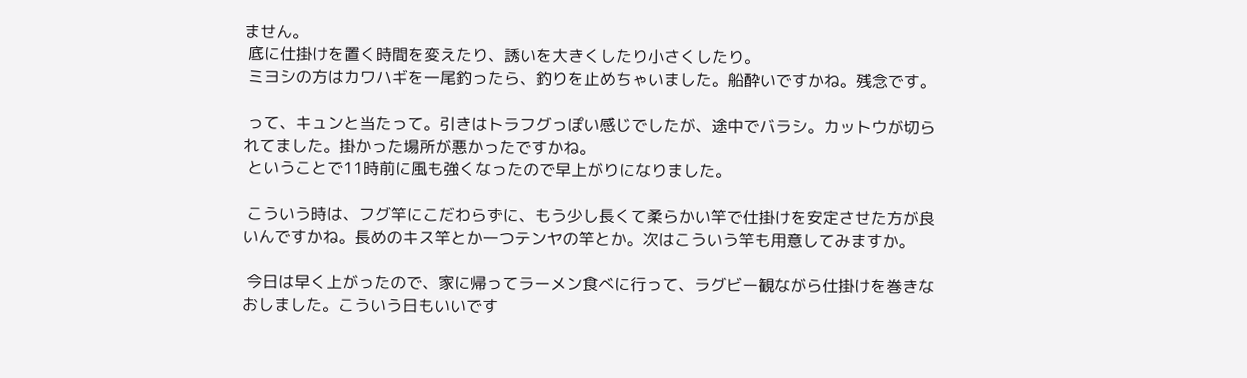ません。
 底に仕掛けを置く時間を変えたり、誘いを大きくしたり小さくしたり。
 ミヨシの方はカワハギを一尾釣ったら、釣りを止めちゃいました。船酔いですかね。残念です。

 って、キュンと当たって。引きはトラフグっぽい感じでしたが、途中でバラシ。カットウが切られてました。掛かった場所が悪かったですかね。
 ということで11時前に風も強くなったので早上がりになりました。

 こういう時は、フグ竿にこだわらずに、もう少し長くて柔らかい竿で仕掛けを安定させた方が良いんですかね。長めのキス竿とか一つテンヤの竿とか。次はこういう竿も用意してみますか。

 今日は早く上がったので、家に帰ってラーメン食べに行って、ラグビー観ながら仕掛けを巻きなおしました。こういう日もいいです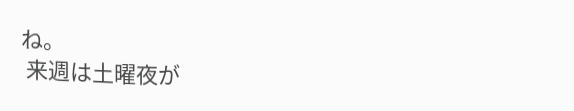ね。
 来週は土曜夜が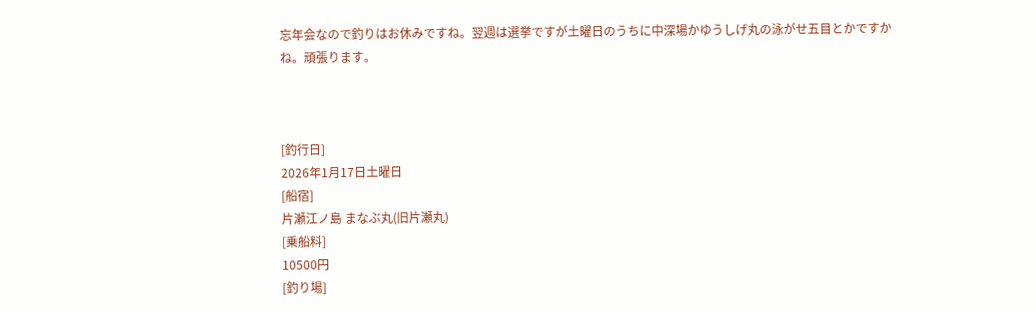忘年会なので釣りはお休みですね。翌週は選挙ですが土曜日のうちに中深場かゆうしげ丸の泳がせ五目とかですかね。頑張ります。



[釣行日]
2026年1月17日土曜日
[船宿]
片瀬江ノ島 まなぶ丸(旧片瀬丸)
[乗船料]
10500円
[釣り場]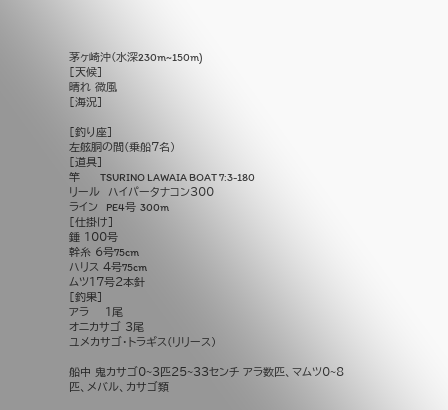茅ヶ崎沖(水深230m~150m)
[天候]
晴れ 微風
[海況]

[釣り座]
左舷胴の間(乗船7名)
[道具]
竿     TSURINO LAWAIA BOAT 7:3-180
リール  ハイパータナコン300
ライン  PE4号 300m
[仕掛け]
錘 100号
幹糸 6号75cm
ハリス 4号75cm
ムツ17号2本針
[釣果]
アラ    1尾
オニカサゴ 3尾
ユメカサゴ・トラギス(リリース)

船中 鬼カサゴ0~3匹25~33センチ アラ数匹、マムツ0~8匹、メバル、カサゴ類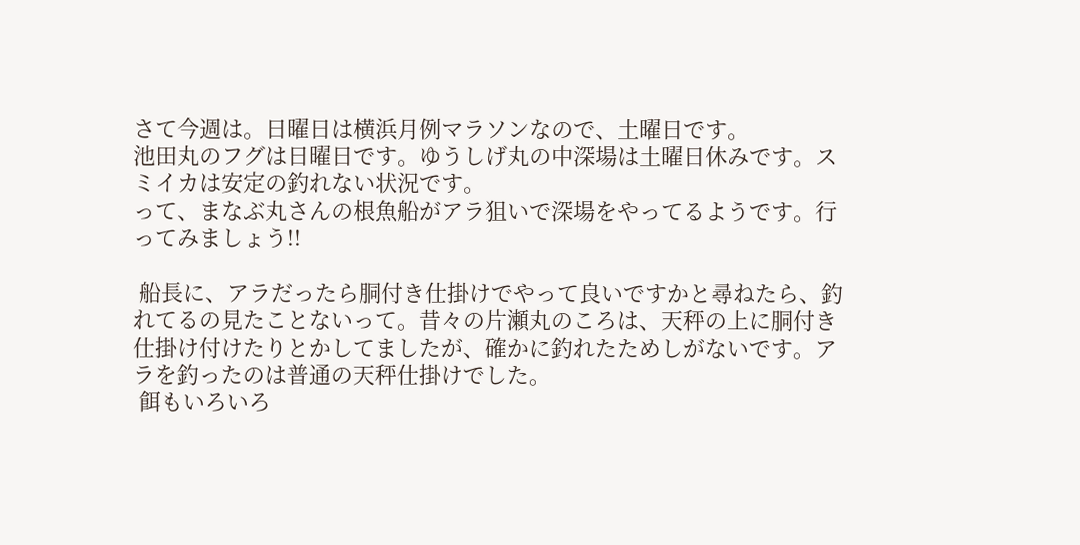さて今週は。日曜日は横浜月例マラソンなので、土曜日です。
池田丸のフグは日曜日です。ゆうしげ丸の中深場は土曜日休みです。スミイカは安定の釣れない状況です。
って、まなぶ丸さんの根魚船がアラ狙いで深場をやってるようです。行ってみましょう!!

 船長に、アラだったら胴付き仕掛けでやって良いですかと尋ねたら、釣れてるの見たことないって。昔々の片瀬丸のころは、天秤の上に胴付き仕掛け付けたりとかしてましたが、確かに釣れたためしがないです。アラを釣ったのは普通の天秤仕掛けでした。
 餌もいろいろ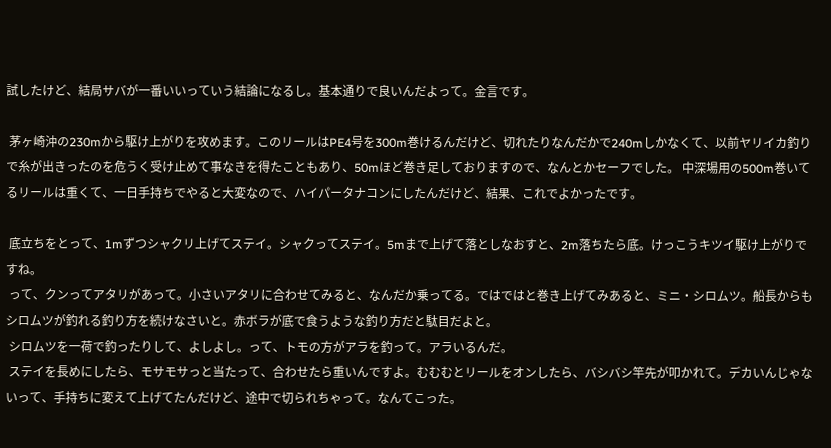試したけど、結局サバが一番いいっていう結論になるし。基本通りで良いんだよって。金言です。

 茅ヶ崎沖の230mから駆け上がりを攻めます。このリールはPE4号を300m巻けるんだけど、切れたりなんだかで240mしかなくて、以前ヤリイカ釣りで糸が出きったのを危うく受け止めて事なきを得たこともあり、50mほど巻き足しておりますので、なんとかセーフでした。 中深場用の500m巻いてるリールは重くて、一日手持ちでやると大変なので、ハイパータナコンにしたんだけど、結果、これでよかったです。

 底立ちをとって、1mずつシャクリ上げてステイ。シャクってステイ。5mまで上げて落としなおすと、2m落ちたら底。けっこうキツイ駆け上がりですね。
 って、クンってアタリがあって。小さいアタリに合わせてみると、なんだか乗ってる。ではではと巻き上げてみあると、ミニ・シロムツ。船長からもシロムツが釣れる釣り方を続けなさいと。赤ボラが底で食うような釣り方だと駄目だよと。
 シロムツを一荷で釣ったりして、よしよし。って、トモの方がアラを釣って。アラいるんだ。
 ステイを長めにしたら、モサモサっと当たって、合わせたら重いんですよ。むむむとリールをオンしたら、バシバシ竿先が叩かれて。デカいんじゃないって、手持ちに変えて上げてたんだけど、途中で切られちゃって。なんてこった。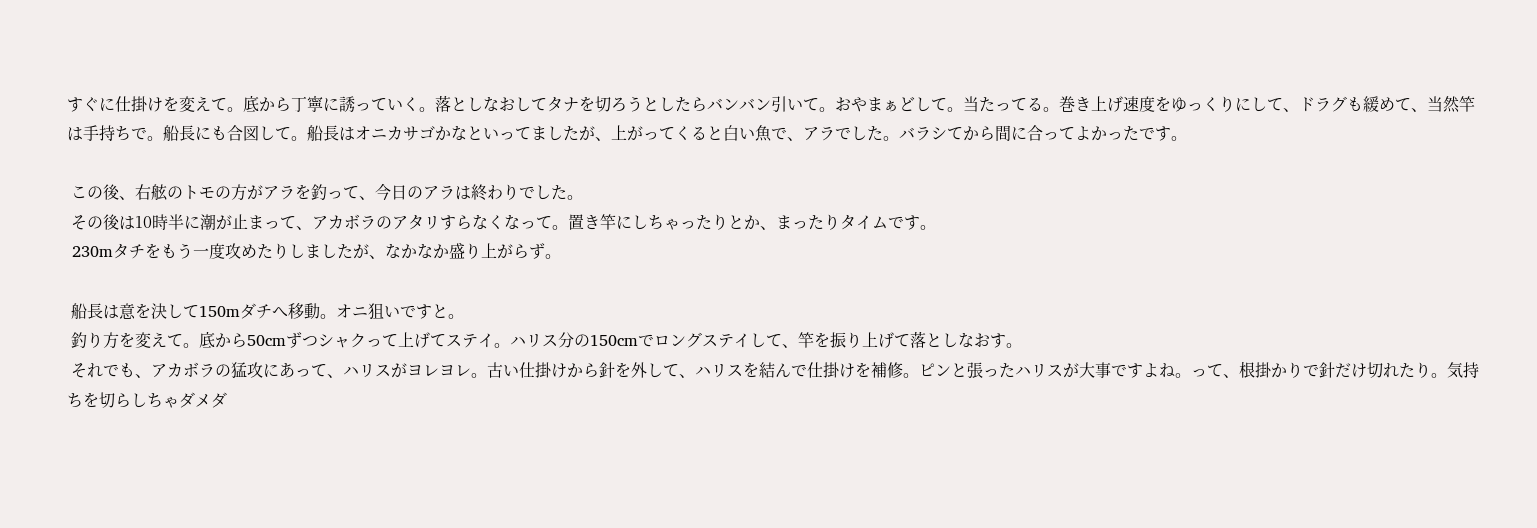すぐに仕掛けを変えて。底から丁寧に誘っていく。落としなおしてタナを切ろうとしたらバンバン引いて。おやまぁどして。当たってる。巻き上げ速度をゆっくりにして、ドラグも緩めて、当然竿は手持ちで。船長にも合図して。船長はオニカサゴかなといってましたが、上がってくると白い魚で、アラでした。バラシてから間に合ってよかったです。

 この後、右舷のトモの方がアラを釣って、今日のアラは終わりでした。
 その後は10時半に潮が止まって、アカボラのアタリすらなくなって。置き竿にしちゃったりとか、まったりタイムです。
 230mタチをもう一度攻めたりしましたが、なかなか盛り上がらず。

 船長は意を決して150mダチへ移動。オニ狙いですと。
 釣り方を変えて。底から50cmずつシャクって上げてステイ。ハリス分の150cmでロングステイして、竿を振り上げて落としなおす。
 それでも、アカボラの猛攻にあって、ハリスがヨレヨレ。古い仕掛けから針を外して、ハリスを結んで仕掛けを補修。ピンと張ったハリスが大事ですよね。って、根掛かりで針だけ切れたり。気持ちを切らしちゃダメダ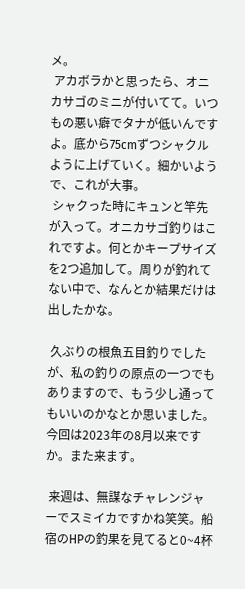メ。
 アカボラかと思ったら、オニカサゴのミニが付いてて。いつもの悪い癖でタナが低いんですよ。底から75cmずつシャクルように上げていく。細かいようで、これが大事。
 シャクった時にキュンと竿先が入って。オニカサゴ釣りはこれですよ。何とかキープサイズを2つ追加して。周りが釣れてない中で、なんとか結果だけは出したかな。

 久ぶりの根魚五目釣りでしたが、私の釣りの原点の一つでもありますので、もう少し通ってもいいのかなとか思いました。今回は2023年の8月以来ですか。また来ます。

 来週は、無謀なチャレンジャーでスミイカですかね笑笑。船宿のHPの釣果を見てると0~4杯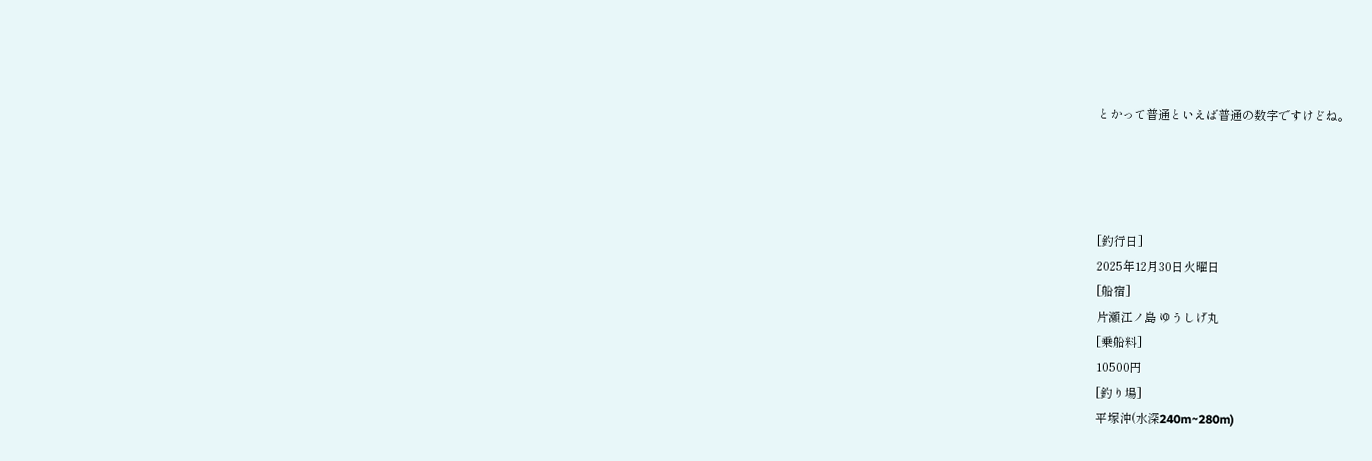とかって普通といえば普通の数字ですけどね。




[釣行日]
2025年12月30日火曜日
[船宿]
片瀬江ノ島 ゆうしげ丸
[乗船料]
10500円
[釣り場]
平塚沖(水深240m~280m)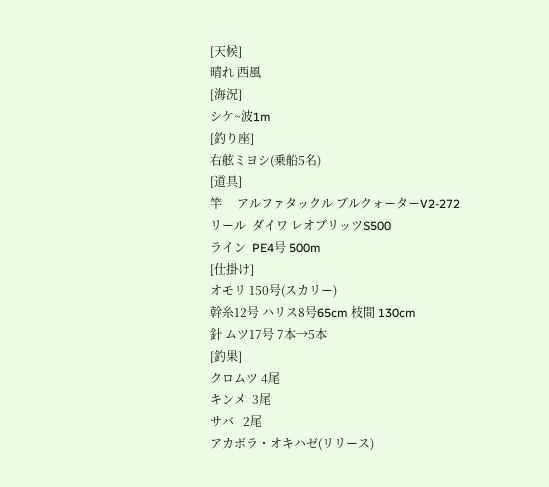[天候]
晴れ 西風
[海況]
シケ~波1m
[釣り座]
右舷ミヨシ(乗船5名)
[道具]
竿     アルファタックル ブルクォーターV2-272
リール  ダイワ レオブリッツS500
ライン  PE4号 500m
[仕掛け]
オモリ 150号(スカリー)
幹糸12号 ハリス8号65cm 枝間 130cm
針 ムツ17号 7本→5本
[釣果]
クロムツ 4尾
キンメ  3尾
サバ   2尾
アカボラ・オキハゼ(リリース)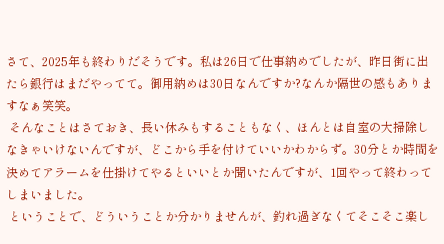さて、2025年も終わりだそうです。私は26日で仕事納めでしたが、昨日街に出たら銀行はまだやってて。御用納めは30日なんですか?なんか隔世の感もありますなぁ笑笑。
 そんなことはさておき、長い休みもすることもなく、ほんとは自室の大掃除しなきゃいけないんですが、どこから手を付けていいかわからず。30分とか時間を決めてアラームを仕掛けてやるといいとか聞いたんですが、1回やって終わってしまいました。
 ということで、どういうことか分かりませんが、釣れ過ぎなくてそこそこ楽し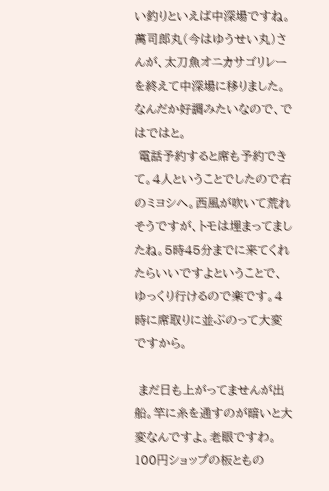い釣りといえば中深場ですね。萬司郎丸(今はゆうせい丸)さんが、太刀魚オニカサゴリレーを終えて中深場に移りました。なんだか好調みたいなので、ではではと。
 電話予約すると席も予約できて。4人ということでしたので右のミヨシへ。西風が吹いて荒れそうですが、トモは埋まってましたね。5時45分までに来てくれたらいいですよということで、ゆっくり行けるので楽です。4時に席取りに並ぶのって大変ですから。

 まだ日も上がってませんが出船。竿に糸を通すのが暗いと大変なんですよ。老眼ですわ。100円ショップの板ともの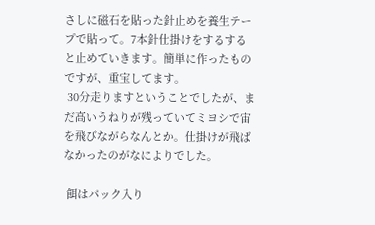さしに磁石を貼った針止めを養生テープで貼って。7本針仕掛けをするすると止めていきます。簡単に作ったものですが、重宝してます。
 30分走りますということでしたが、まだ高いうねりが残っていてミヨシで宙を飛びながらなんとか。仕掛けが飛ばなかったのがなによりでした。

 餌はパック入り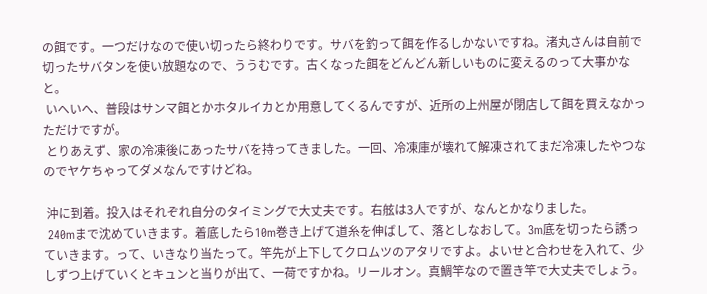の餌です。一つだけなので使い切ったら終わりです。サバを釣って餌を作るしかないですね。渚丸さんは自前で切ったサバタンを使い放題なので、ううむです。古くなった餌をどんどん新しいものに変えるのって大事かなと。
 いへいへ、普段はサンマ餌とかホタルイカとか用意してくるんですが、近所の上州屋が閉店して餌を買えなかっただけですが。
 とりあえず、家の冷凍後にあったサバを持ってきました。一回、冷凍庫が壊れて解凍されてまだ冷凍したやつなのでヤケちゃってダメなんですけどね。

 沖に到着。投入はそれぞれ自分のタイミングで大丈夫です。右舷は3人ですが、なんとかなりました。
 240mまで沈めていきます。着底したら10m巻き上げて道糸を伸ばして、落としなおして。3m底を切ったら誘っていきます。って、いきなり当たって。竿先が上下してクロムツのアタリですよ。よいせと合わせを入れて、少しずつ上げていくとキュンと当りが出て、一荷ですかね。リールオン。真鯛竿なので置き竿で大丈夫でしょう。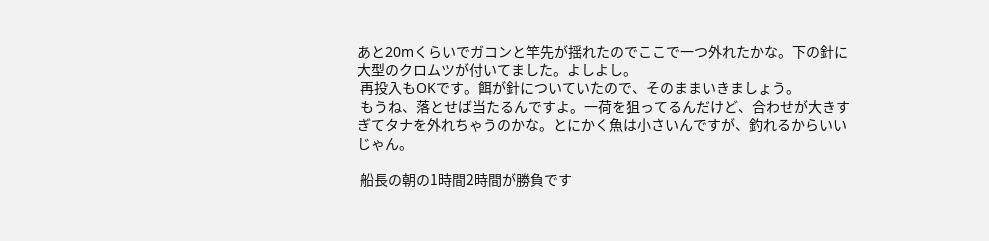あと20mくらいでガコンと竿先が揺れたのでここで一つ外れたかな。下の針に大型のクロムツが付いてました。よしよし。
 再投入もOKです。餌が針についていたので、そのままいきましょう。
 もうね、落とせば当たるんですよ。一荷を狙ってるんだけど、合わせが大きすぎてタナを外れちゃうのかな。とにかく魚は小さいんですが、釣れるからいいじゃん。

 船長の朝の1時間2時間が勝負です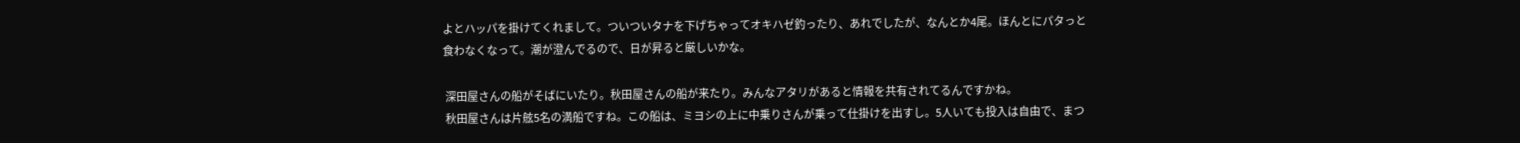よとハッパを掛けてくれまして。ついついタナを下げちゃってオキハゼ釣ったり、あれでしたが、なんとか4尾。ほんとにパタっと食わなくなって。潮が澄んでるので、日が昇ると厳しいかな。

 深田屋さんの船がそばにいたり。秋田屋さんの船が来たり。みんなアタリがあると情報を共有されてるんですかね。
 秋田屋さんは片舷5名の満船ですね。この船は、ミヨシの上に中乗りさんが乗って仕掛けを出すし。5人いても投入は自由で、まつ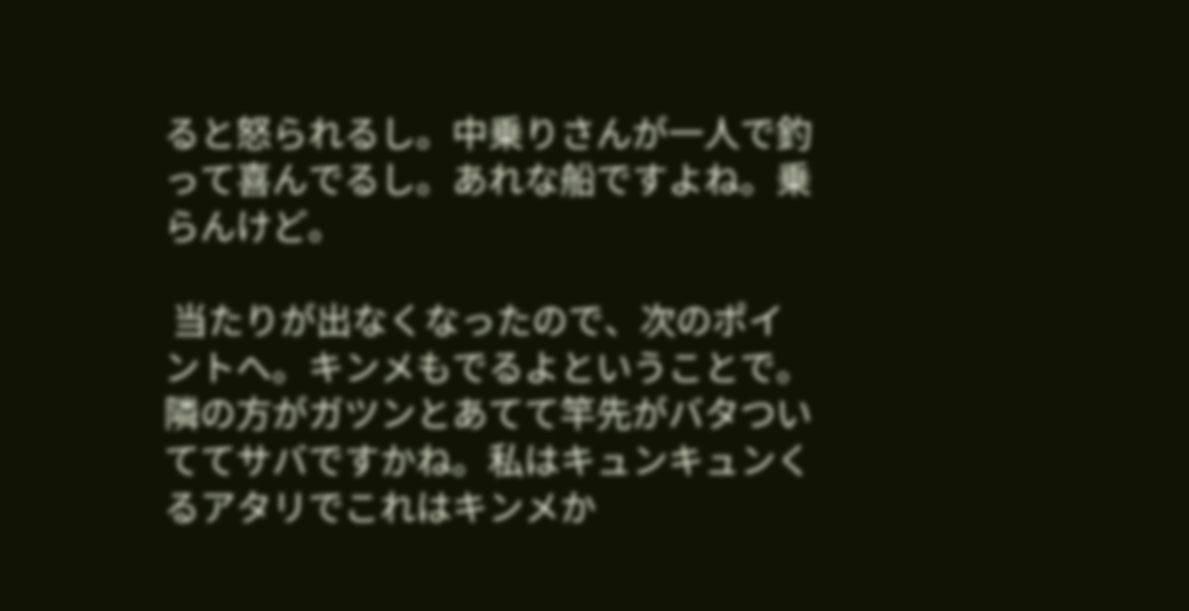ると怒られるし。中乗りさんが一人で釣って喜んでるし。あれな船ですよね。乗らんけど。

 当たりが出なくなったので、次のポイントへ。キンメもでるよということで。隣の方がガツンとあてて竿先がバタついててサバですかね。私はキュンキュンくるアタリでこれはキンメか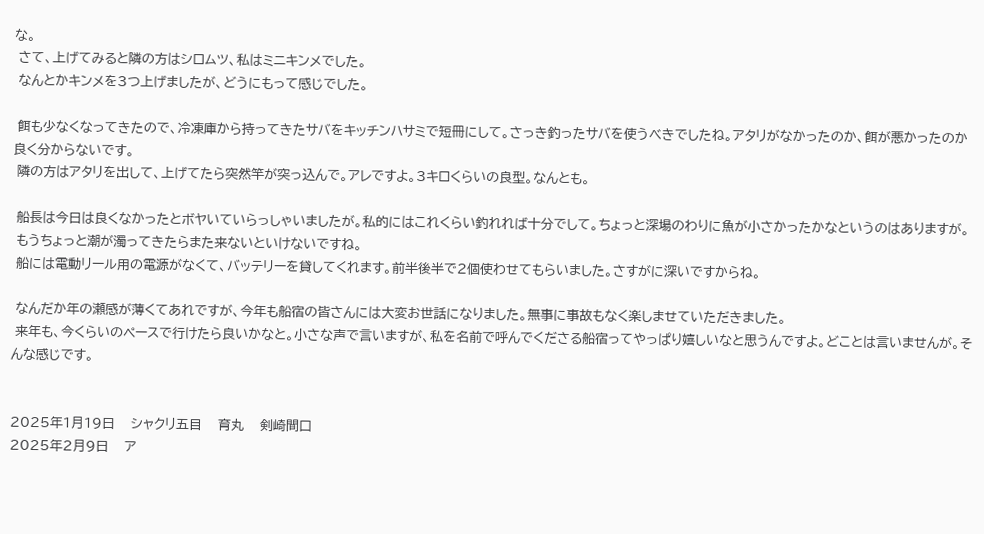な。
 さて、上げてみると隣の方はシロムツ、私はミニキンメでした。
 なんとかキンメを3つ上げましたが、どうにもって感じでした。

 餌も少なくなってきたので、冷凍庫から持ってきたサバをキッチンハサミで短冊にして。さっき釣ったサバを使うべきでしたね。アタリがなかったのか、餌が悪かったのか良く分からないです。
 隣の方はアタリを出して、上げてたら突然竿が突っ込んで。アレですよ。3キロくらいの良型。なんとも。

 船長は今日は良くなかったとボヤいていらっしゃいましたが。私的にはこれくらい釣れれば十分でして。ちょっと深場のわりに魚が小さかったかなというのはありますが。
 もうちょっと潮が濁ってきたらまた来ないといけないですね。
 船には電動リール用の電源がなくて、バッテリーを貸してくれます。前半後半で2個使わせてもらいました。さすがに深いですからね。

 なんだか年の瀬感が薄くてあれですが、今年も船宿の皆さんには大変お世話になりました。無事に事故もなく楽しませていただきました。
 来年も、今くらいのペースで行けたら良いかなと。小さな声で言いますが、私を名前で呼んでくださる船宿ってやっぱり嬉しいなと思うんですよ。どことは言いませんが。そんな感じです。


2025年1月19日    シャクリ五目    育丸    剣崎間口
2025年2月9日    ア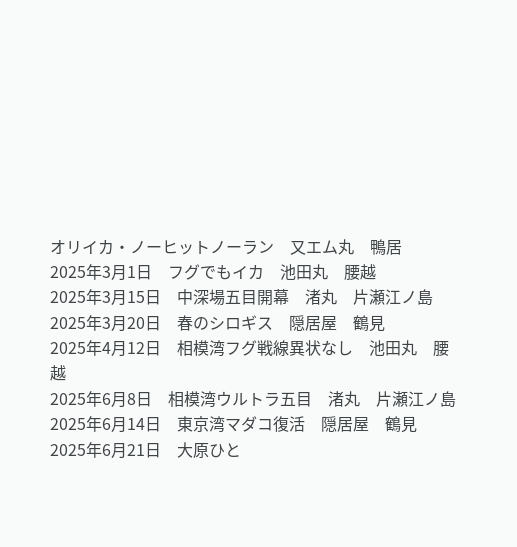オリイカ・ノーヒットノーラン    又エム丸    鴨居
2025年3月1日    フグでもイカ    池田丸    腰越
2025年3月15日    中深場五目開幕    渚丸    片瀬江ノ島
2025年3月20日    春のシロギス    隠居屋    鶴見
2025年4月12日    相模湾フグ戦線異状なし    池田丸    腰越
2025年6月8日    相模湾ウルトラ五目    渚丸    片瀬江ノ島
2025年6月14日    東京湾マダコ復活    隠居屋    鶴見
2025年6月21日    大原ひと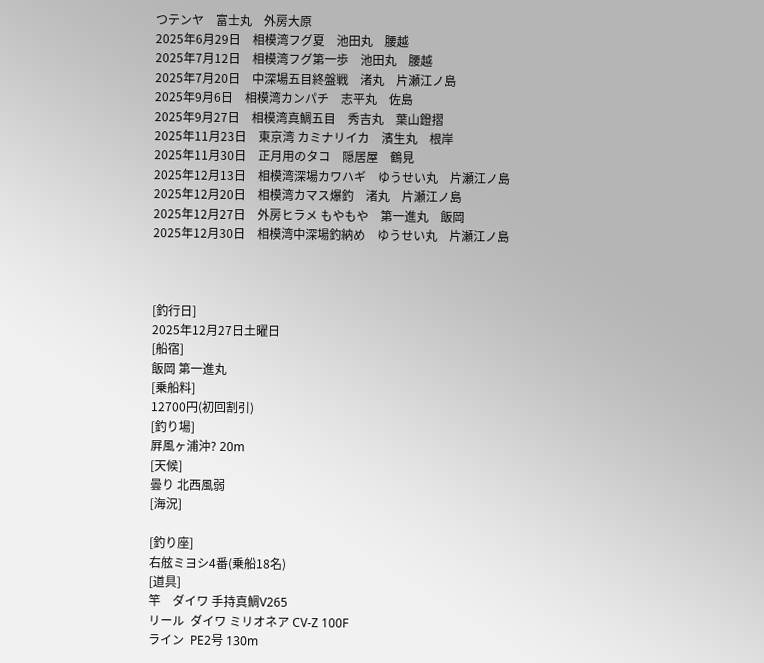つテンヤ    富士丸    外房大原
2025年6月29日    相模湾フグ夏    池田丸    腰越
2025年7月12日    相模湾フグ第一歩    池田丸    腰越
2025年7月20日    中深場五目終盤戦    渚丸    片瀬江ノ島
2025年9月6日    相模湾カンパチ    志平丸    佐島
2025年9月27日    相模湾真鯛五目    秀吉丸    葉山鐙摺
2025年11月23日    東京湾 カミナリイカ    濱生丸    根岸
2025年11月30日    正月用のタコ    隠居屋    鶴見
2025年12月13日    相模湾深場カワハギ    ゆうせい丸    片瀬江ノ島
2025年12月20日    相模湾カマス爆釣    渚丸    片瀬江ノ島
2025年12月27日    外房ヒラメ もやもや    第一進丸    飯岡
2025年12月30日    相模湾中深場釣納め    ゆうせい丸    片瀬江ノ島



[釣行日]
2025年12月27日土曜日
[船宿]
飯岡 第一進丸
[乗船料]
12700円(初回割引)
[釣り場]
屛風ヶ浦沖? 20m
[天候]
曇り 北西風弱
[海況]

[釣り座]
右舷ミヨシ4番(乗船18名)
[道具]
竿    ダイワ 手持真鯛V265
リール  ダイワ ミリオネア CV-Z 100F
ライン  PE2号 130m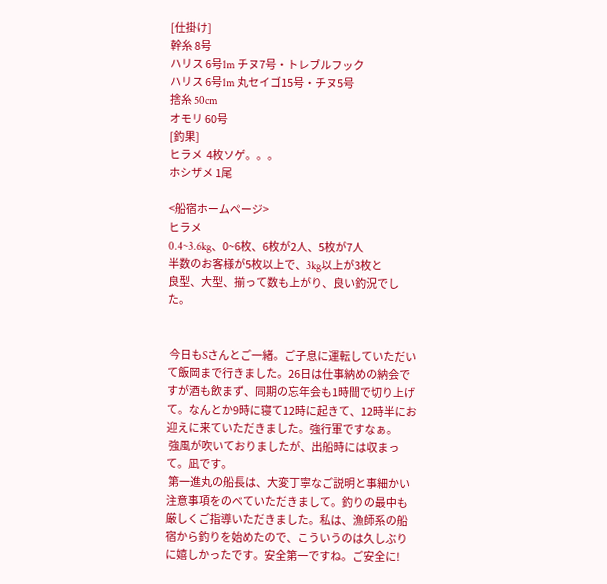[仕掛け]
幹糸 8号
ハリス 6号1m チヌ7号・トレブルフック
ハリス 6号1m 丸セイゴ15号・チヌ5号
捨糸 50cm
オモリ 60号
[釣果]
ヒラメ  4枚ソゲ。。。
ホシザメ 1尾

<船宿ホームページ>
ヒラメ
0.4~3.6kg、0~6枚、6枚が2人、5枚が7人
半数のお客様が5枚以上で、3kg以上が3枚と
良型、大型、揃って数も上がり、良い釣況でした。


 今日もSさんとご一緒。ご子息に運転していただいて飯岡まで行きました。26日は仕事納めの納会ですが酒も飲まず、同期の忘年会も1時間で切り上げて。なんとか9時に寝て12時に起きて、12時半にお迎えに来ていただきました。強行軍ですなぁ。
 強風が吹いておりましたが、出船時には収まって。凪です。
 第一進丸の船長は、大変丁寧なご説明と事細かい注意事項をのべていただきまして。釣りの最中も厳しくご指導いただきました。私は、漁師系の船宿から釣りを始めたので、こういうのは久しぶりに嬉しかったです。安全第一ですね。ご安全に!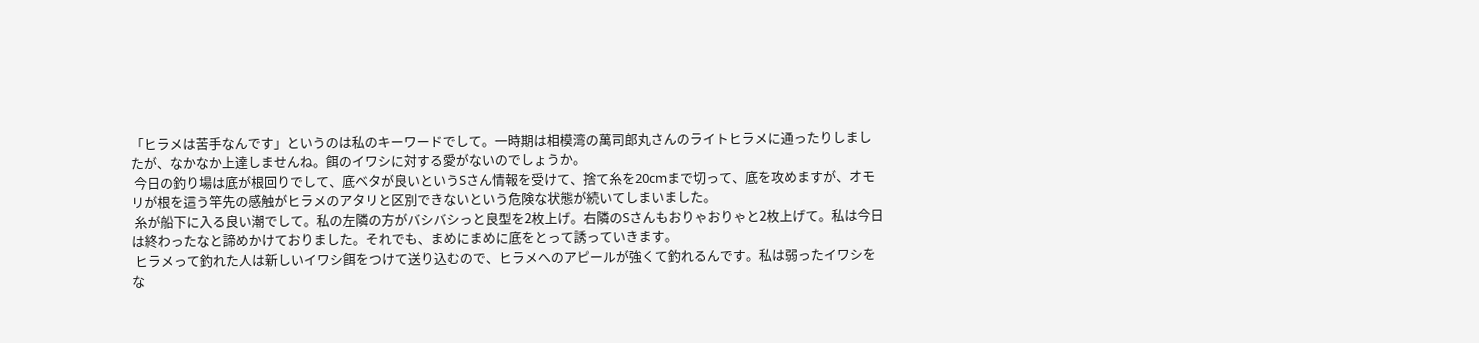「ヒラメは苦手なんです」というのは私のキーワードでして。一時期は相模湾の萬司郎丸さんのライトヒラメに通ったりしましたが、なかなか上達しませんね。餌のイワシに対する愛がないのでしょうか。
 今日の釣り場は底が根回りでして、底ベタが良いというSさん情報を受けて、捨て糸を20cmまで切って、底を攻めますが、オモリが根を這う竿先の感触がヒラメのアタリと区別できないという危険な状態が続いてしまいました。
 糸が船下に入る良い潮でして。私の左隣の方がバシバシっと良型を2枚上げ。右隣のSさんもおりゃおりゃと2枚上げて。私は今日は終わったなと諦めかけておりました。それでも、まめにまめに底をとって誘っていきます。
 ヒラメって釣れた人は新しいイワシ餌をつけて送り込むので、ヒラメへのアピールが強くて釣れるんです。私は弱ったイワシをな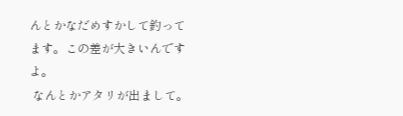んとかなだめすかして釣ってます。この差が大きいんですよ。
 なんとかアタリが出まして。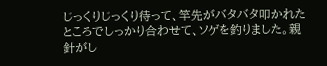じっくりじっくり待って、竿先がバタバタ叩かれたところでしっかり合わせて、ソゲを釣りました。親針がし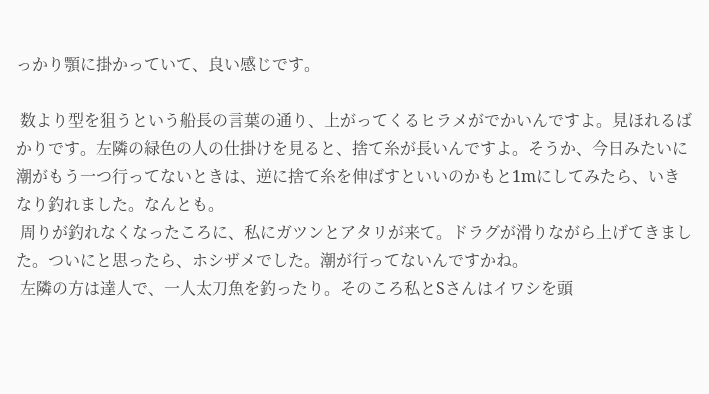っかり顎に掛かっていて、良い感じです。

 数より型を狙うという船長の言葉の通り、上がってくるヒラメがでかいんですよ。見ほれるばかりです。左隣の緑色の人の仕掛けを見ると、捨て糸が長いんですよ。そうか、今日みたいに潮がもう一つ行ってないときは、逆に捨て糸を伸ばすといいのかもと1mにしてみたら、いきなり釣れました。なんとも。
 周りが釣れなくなったころに、私にガツンとアタリが来て。ドラグが滑りながら上げてきました。ついにと思ったら、ホシザメでした。潮が行ってないんですかね。
 左隣の方は達人で、一人太刀魚を釣ったり。そのころ私とSさんはイワシを頭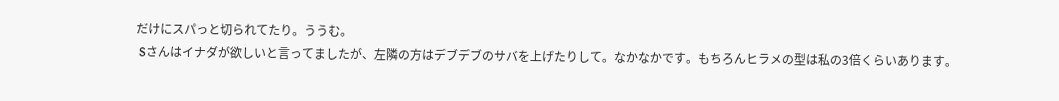だけにスパっと切られてたり。ううむ。
 Sさんはイナダが欲しいと言ってましたが、左隣の方はデブデブのサバを上げたりして。なかなかです。もちろんヒラメの型は私の3倍くらいあります。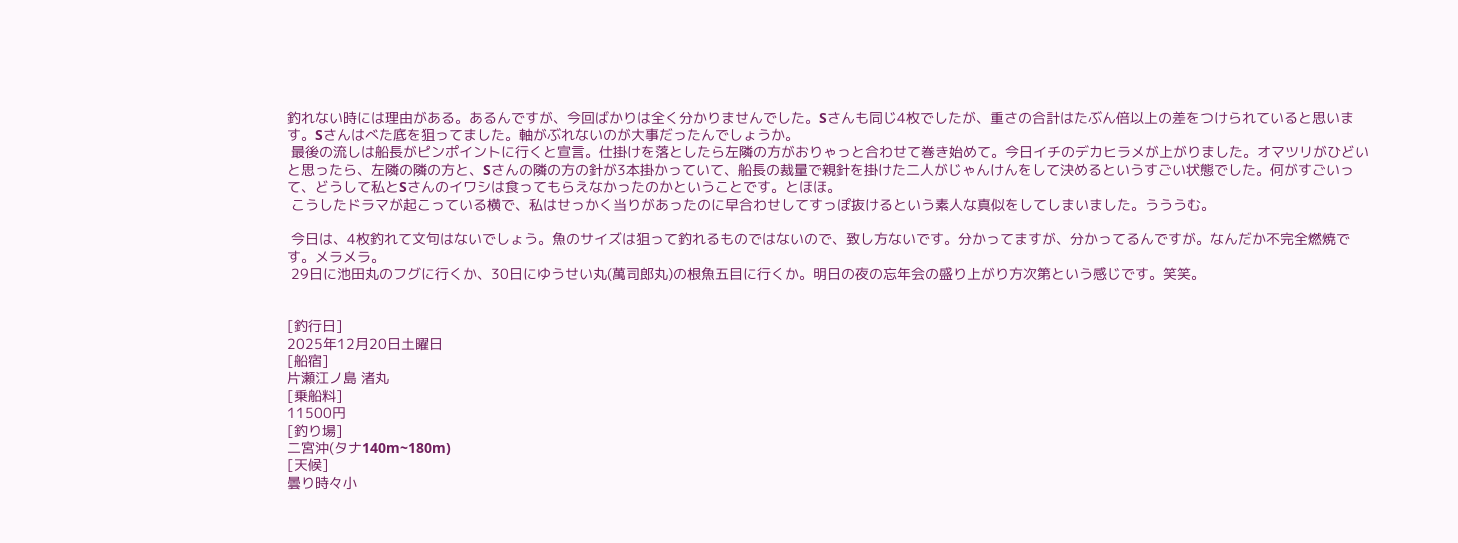釣れない時には理由がある。あるんですが、今回ばかりは全く分かりませんでした。Sさんも同じ4枚でしたが、重さの合計はたぶん倍以上の差をつけられていると思います。Sさんはべた底を狙ってました。軸がぶれないのが大事だったんでしょうか。
 最後の流しは船長がピンポイントに行くと宣言。仕掛けを落としたら左隣の方がおりゃっと合わせて巻き始めて。今日イチのデカヒラメが上がりました。オマツリがひどいと思ったら、左隣の隣の方と、Sさんの隣の方の針が3本掛かっていて、船長の裁量で親針を掛けた二人がじゃんけんをして決めるというすごい状態でした。何がすごいって、どうして私とSさんのイワシは食ってもらえなかったのかということです。とほほ。
 こうしたドラマが起こっている横で、私はせっかく当りがあったのに早合わせしてすっぽ抜けるという素人な真似をしてしまいました。うううむ。

 今日は、4枚釣れて文句はないでしょう。魚のサイズは狙って釣れるものではないので、致し方ないです。分かってますが、分かってるんですが。なんだか不完全燃焼です。メラメラ。
 29日に池田丸のフグに行くか、30日にゆうせい丸(萬司郎丸)の根魚五目に行くか。明日の夜の忘年会の盛り上がり方次第という感じです。笑笑。


[釣行日]
2025年12月20日土曜日
[船宿]
片瀬江ノ島 渚丸
[乗船料]
11500円
[釣り場]
二宮沖(タナ140m~180m)
[天候]
曇り時々小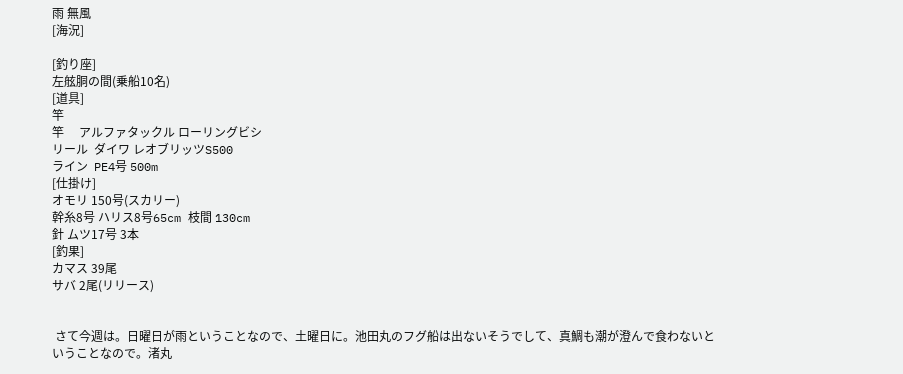雨 無風
[海況]

[釣り座]
左舷胴の間(乗船10名)
[道具]
竿
竿     アルファタックル ローリングビシ
リール  ダイワ レオブリッツS500
ライン  PE4号 500m
[仕掛け]
オモリ 150号(スカリー)
幹糸8号 ハリス8号65cm 枝間 130cm
針 ムツ17号 3本
[釣果]
カマス 39尾
サバ 2尾(リリース)


 さて今週は。日曜日が雨ということなので、土曜日に。池田丸のフグ船は出ないそうでして、真鯛も潮が澄んで食わないということなので。渚丸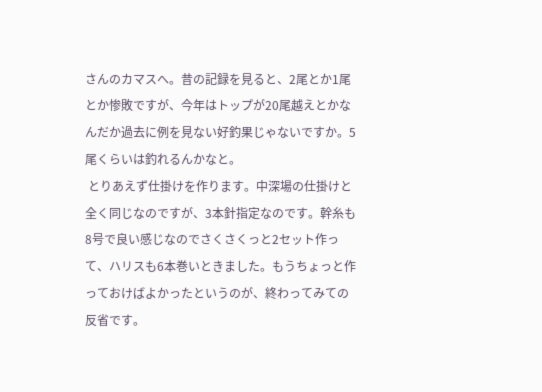さんのカマスへ。昔の記録を見ると、2尾とか1尾とか惨敗ですが、今年はトップが20尾越えとかなんだか過去に例を見ない好釣果じゃないですか。5尾くらいは釣れるんかなと。
 とりあえず仕掛けを作ります。中深場の仕掛けと全く同じなのですが、3本針指定なのです。幹糸も8号で良い感じなのでさくさくっと2セット作って、ハリスも6本巻いときました。もうちょっと作っておけばよかったというのが、終わってみての反省です。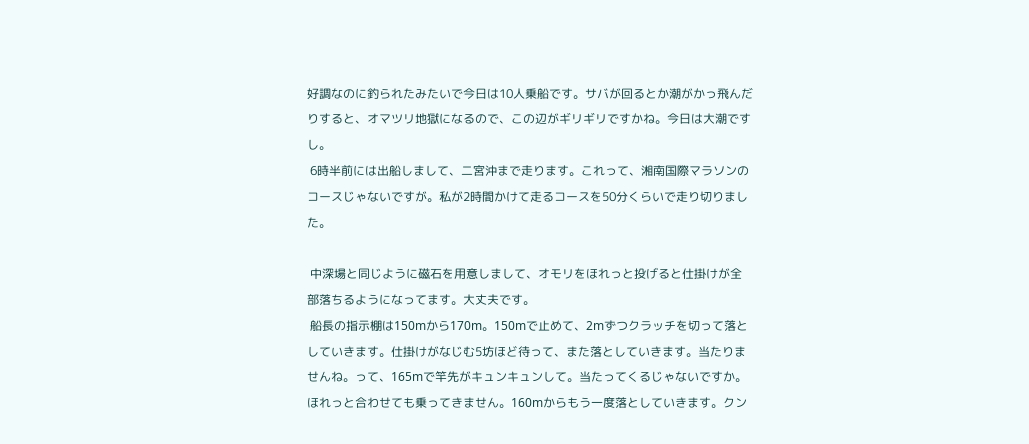好調なのに釣られたみたいで今日は10人乗船です。サバが回るとか潮がかっ飛んだりすると、オマツリ地獄になるので、この辺がギリギリですかね。今日は大潮ですし。
 6時半前には出船しまして、二宮沖まで走ります。これって、湘南国際マラソンのコースじゃないですが。私が2時間かけて走るコースを50分くらいで走り切りました。

 中深場と同じように磁石を用意しまして、オモリをほれっと投げると仕掛けが全部落ちるようになってます。大丈夫です。
 船長の指示棚は150mから170m。150mで止めて、2mずつクラッチを切って落としていきます。仕掛けがなじむ5坊ほど待って、また落としていきます。当たりませんね。って、165mで竿先がキュンキュンして。当たってくるじゃないですか。ほれっと合わせても乗ってきません。160mからもう一度落としていきます。クン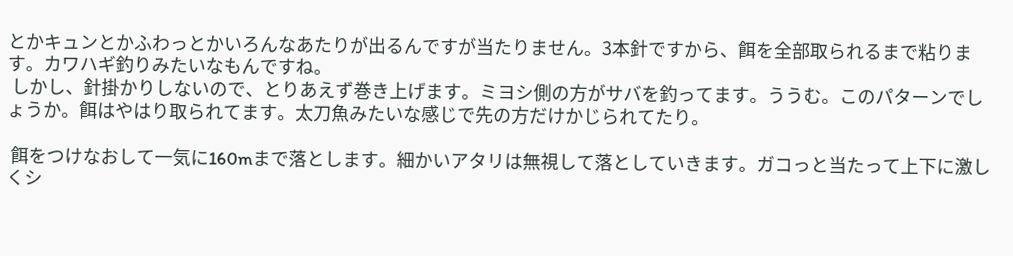とかキュンとかふわっとかいろんなあたりが出るんですが当たりません。3本針ですから、餌を全部取られるまで粘ります。カワハギ釣りみたいなもんですね。
 しかし、針掛かりしないので、とりあえず巻き上げます。ミヨシ側の方がサバを釣ってます。ううむ。このパターンでしょうか。餌はやはり取られてます。太刀魚みたいな感じで先の方だけかじられてたり。

 餌をつけなおして一気に160mまで落とします。細かいアタリは無視して落としていきます。ガコっと当たって上下に激しくシ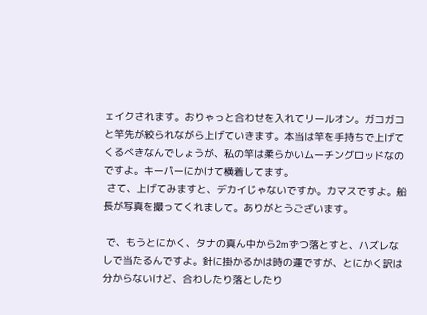ェイクされます。おりゃっと合わせを入れてリールオン。ガコガコと竿先が絞られながら上げていきます。本当は竿を手持ちで上げてくるべきなんでしょうが、私の竿は柔らかいムーチングロッドなのですよ。キーパーにかけて横着してます。
 さて、上げてみますと、デカイじゃないですか。カマスですよ。船長が写真を撮ってくれまして。ありがとうございます。

 で、もうとにかく、タナの真ん中から2mずつ落とすと、ハズレなしで当たるんですよ。針に掛かるかは時の運ですが、とにかく訳は分からないけど、合わしたり落としたり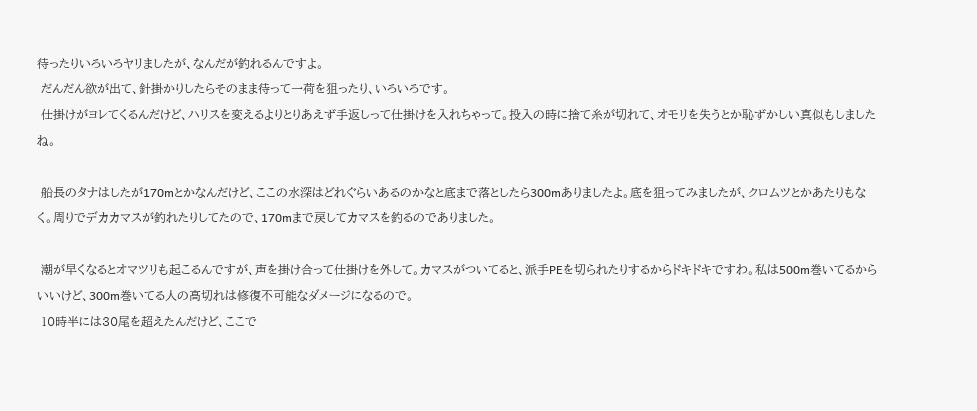待ったりいろいろヤリましたが、なんだが釣れるんですよ。
 だんだん欲が出て、針掛かりしたらそのまま待って一荷を狙ったり、いろいろです。
 仕掛けがヨレてくるんだけど、ハリスを変えるよりとりあえず手返しって仕掛けを入れちゃって。投入の時に捨て糸が切れて、オモリを失うとか恥ずかしい真似もしましたね。

 船長のタナはしたが170mとかなんだけど、ここの水深はどれぐらいあるのかなと底まで落としたら300mありましたよ。底を狙ってみましたが、クロムツとかあたりもなく。周りでデカカマスが釣れたりしてたので、170mまで戻してカマスを釣るのでありました。

 潮が早くなるとオマツリも起こるんですが、声を掛け合って仕掛けを外して。カマスがついてると、派手PEを切られたりするからドキドキですわ。私は500m巻いてるからいいけど、300m巻いてる人の高切れは修復不可能なダメージになるので。
 10時半には30尾を超えたんだけど、ここで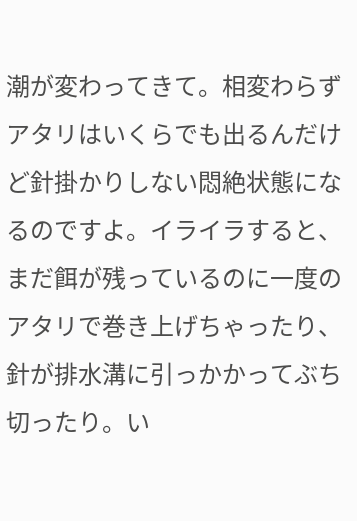潮が変わってきて。相変わらずアタリはいくらでも出るんだけど針掛かりしない悶絶状態になるのですよ。イライラすると、まだ餌が残っているのに一度のアタリで巻き上げちゃったり、針が排水溝に引っかかってぶち切ったり。い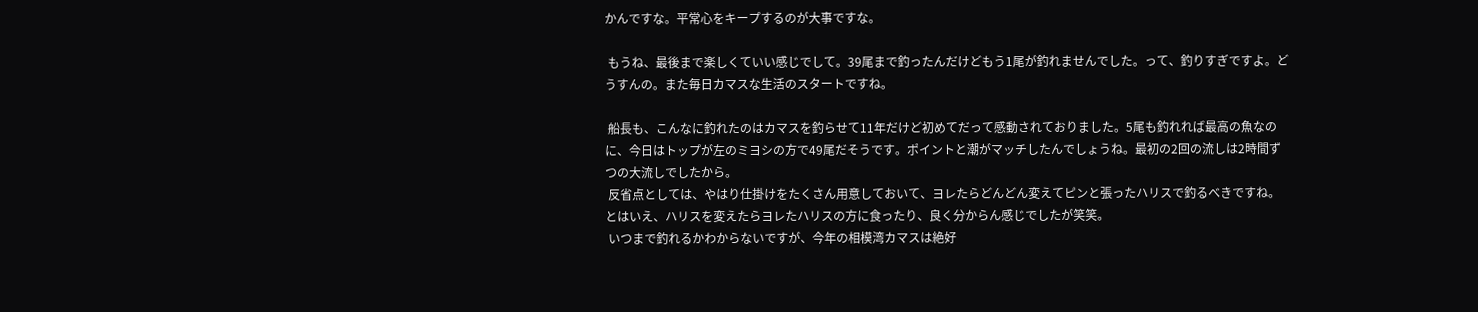かんですな。平常心をキープするのが大事ですな。

 もうね、最後まで楽しくていい感じでして。39尾まで釣ったんだけどもう1尾が釣れませんでした。って、釣りすぎですよ。どうすんの。また毎日カマスな生活のスタートですね。

 船長も、こんなに釣れたのはカマスを釣らせて11年だけど初めてだって感動されておりました。5尾も釣れれば最高の魚なのに、今日はトップが左のミヨシの方で49尾だそうです。ポイントと潮がマッチしたんでしょうね。最初の2回の流しは2時間ずつの大流しでしたから。
 反省点としては、やはり仕掛けをたくさん用意しておいて、ヨレたらどんどん変えてピンと張ったハリスで釣るべきですね。とはいえ、ハリスを変えたらヨレたハリスの方に食ったり、良く分からん感じでしたが笑笑。
 いつまで釣れるかわからないですが、今年の相模湾カマスは絶好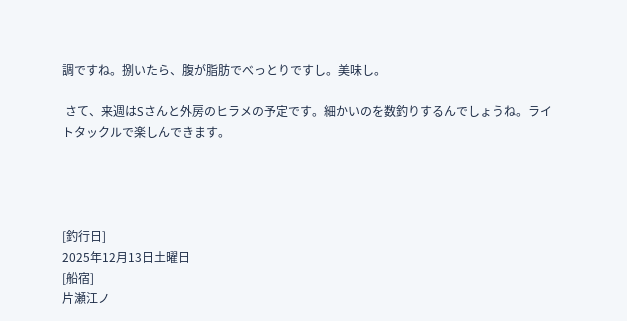調ですね。捌いたら、腹が脂肪でべっとりですし。美味し。

 さて、来週はSさんと外房のヒラメの予定です。細かいのを数釣りするんでしょうね。ライトタックルで楽しんできます。




[釣行日]
2025年12月13日土曜日
[船宿]
片瀬江ノ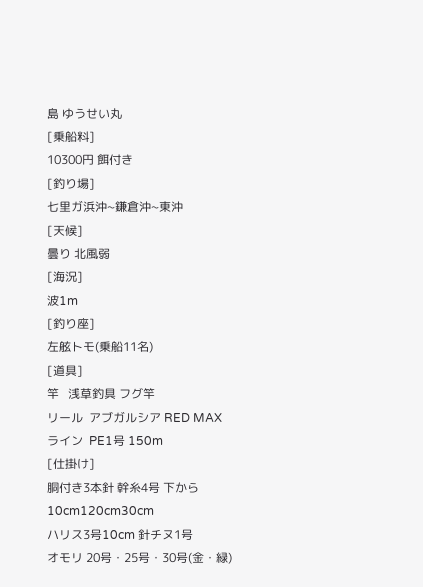島 ゆうせい丸
[乗船料]
10300円 餌付き
[釣り場]
七里ガ浜沖~鎌倉沖~東沖
[天候]
曇り 北風弱
[海況]
波1m
[釣り座]
左舷トモ(乗船11名)
[道具]
竿   浅草釣具 フグ竿
リール  アブガルシア RED MAX
ライン  PE1号 150m
[仕掛け]
胴付き3本針 幹糸4号 下から10cm120cm30cm
ハリス3号10cm 針チヌ1号
オモリ 20号・25号・30号(金・緑)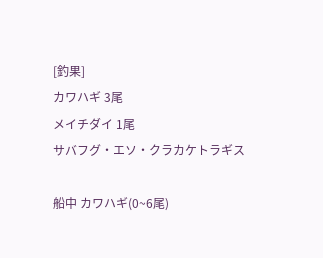[釣果]
カワハギ 3尾
メイチダイ 1尾
サバフグ・エソ・クラカケトラギス

船中 カワハギ(0~6尾)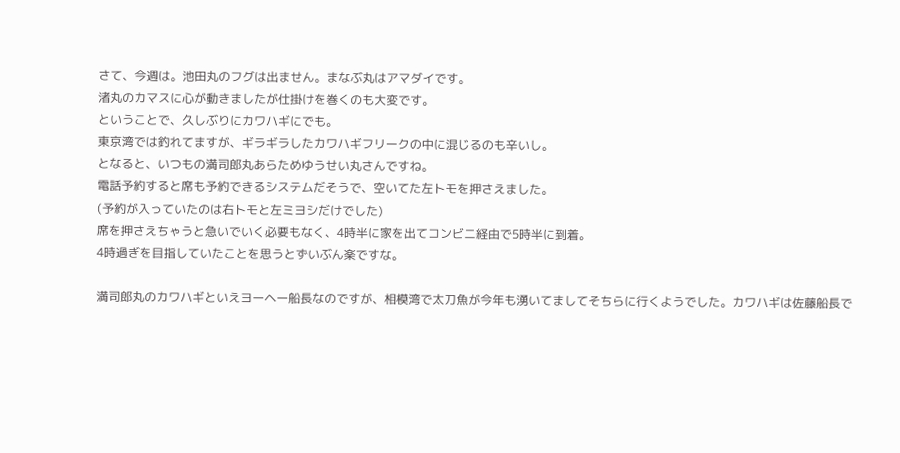さて、今週は。池田丸のフグは出ません。まなぶ丸はアマダイです。
渚丸のカマスに心が動きましたが仕掛けを巻くのも大変です。
ということで、久しぶりにカワハギにでも。
東京湾では釣れてますが、ギラギラしたカワハギフリークの中に混じるのも辛いし。
となると、いつもの満司郎丸あらためゆうせい丸さんですね。
電話予約すると席も予約できるシステムだそうで、空いてた左トモを押さえました。
(予約が入っていたのは右トモと左ミヨシだけでした)
席を押さえちゃうと急いでいく必要もなく、4時半に家を出てコンビニ経由で5時半に到着。
4時過ぎを目指していたことを思うとずいぶん楽ですな。

満司郎丸のカワハギといえヨーヘー船長なのですが、相模湾で太刀魚が今年も湧いてましてそちらに行くようでした。カワハギは佐藤船長で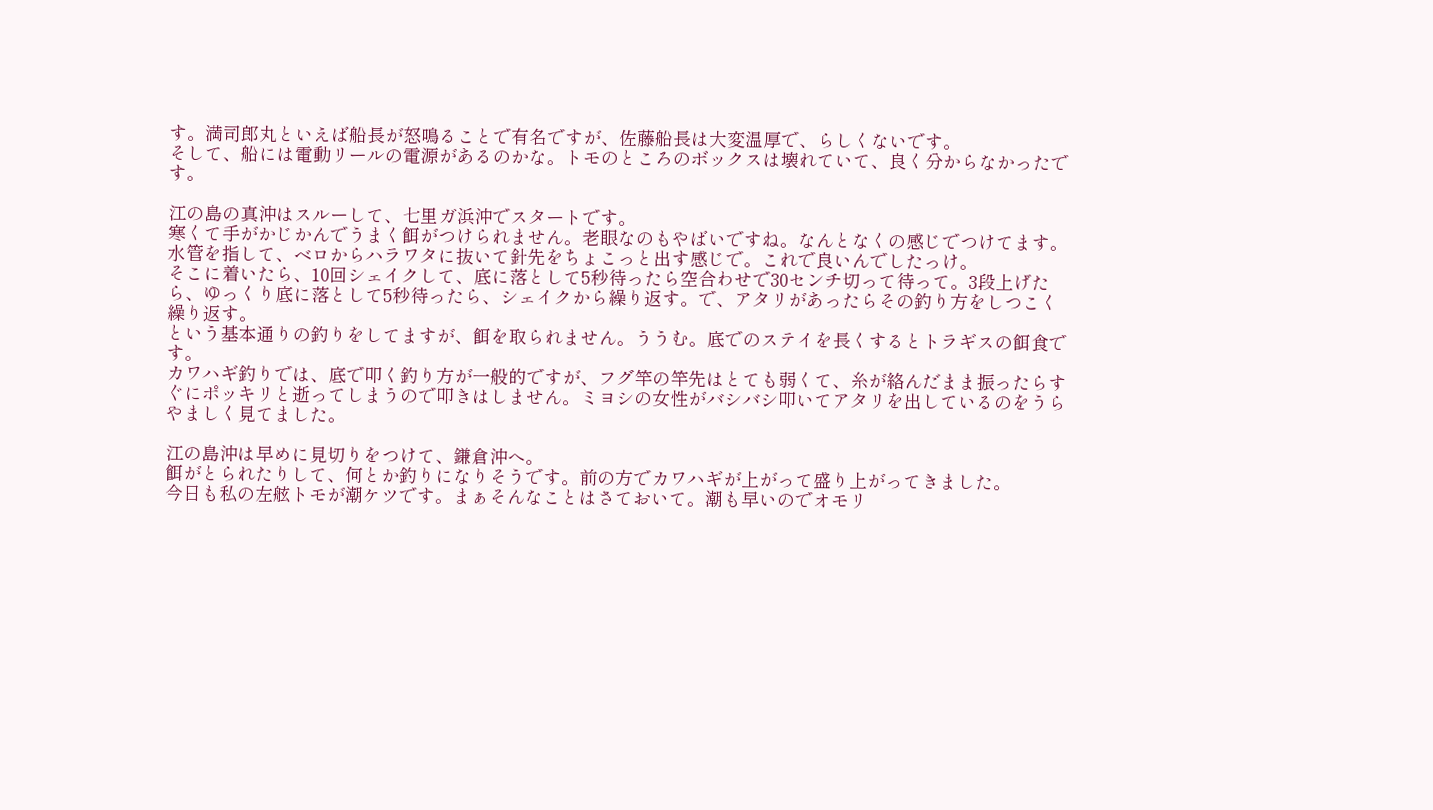す。満司郎丸といえば船長が怒鳴ることで有名ですが、佐藤船長は大変温厚で、らしくないです。
そして、船には電動リールの電源があるのかな。トモのところのボックスは壊れていて、良く分からなかったです。

江の島の真沖はスルーして、七里ガ浜沖でスタートです。
寒くて手がかじかんでうまく餌がつけられません。老眼なのもやばいですね。なんとなくの感じでつけてます。水管を指して、ベロからハラワタに抜いて針先をちょこっと出す感じで。これで良いんでしたっけ。
そこに着いたら、10回シェイクして、底に落として5秒待ったら空合わせで30センチ切って待って。3段上げたら、ゆっくり底に落として5秒待ったら、シェイクから繰り返す。で、アタリがあったらその釣り方をしつこく繰り返す。
という基本通りの釣りをしてますが、餌を取られません。ううむ。底でのステイを長くするとトラギスの餌食です。
カワハギ釣りでは、底で叩く釣り方が一般的ですが、フグ竿の竿先はとても弱くて、糸が絡んだまま振ったらすぐにポッキリと逝ってしまうので叩きはしません。ミヨシの女性がバシバシ叩いてアタリを出しているのをうらやましく見てました。

江の島沖は早めに見切りをつけて、鎌倉沖へ。
餌がとられたりして、何とか釣りになりそうです。前の方でカワハギが上がって盛り上がってきました。
今日も私の左舷トモが潮ケツです。まぁそんなことはさておいて。潮も早いのでオモリ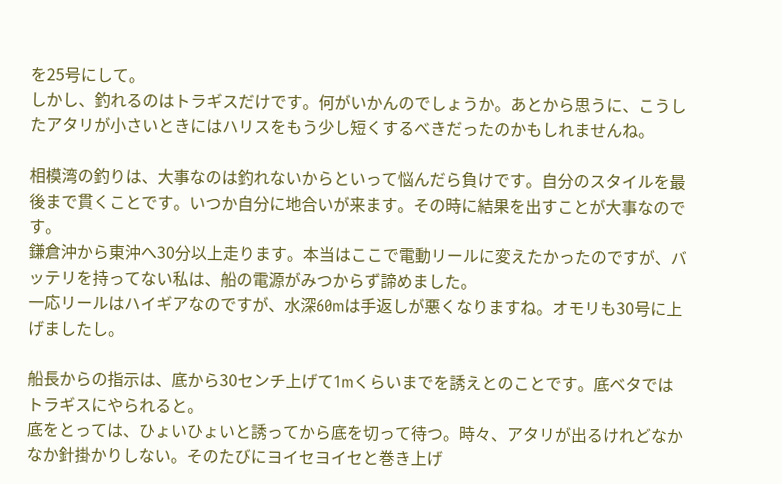を25号にして。
しかし、釣れるのはトラギスだけです。何がいかんのでしょうか。あとから思うに、こうしたアタリが小さいときにはハリスをもう少し短くするべきだったのかもしれませんね。

相模湾の釣りは、大事なのは釣れないからといって悩んだら負けです。自分のスタイルを最後まで貫くことです。いつか自分に地合いが来ます。その時に結果を出すことが大事なのです。
鎌倉沖から東沖へ30分以上走ります。本当はここで電動リールに変えたかったのですが、バッテリを持ってない私は、船の電源がみつからず諦めました。
一応リールはハイギアなのですが、水深60mは手返しが悪くなりますね。オモリも30号に上げましたし。

船長からの指示は、底から30センチ上げて1mくらいまでを誘えとのことです。底ベタではトラギスにやられると。
底をとっては、ひょいひょいと誘ってから底を切って待つ。時々、アタリが出るけれどなかなか針掛かりしない。そのたびにヨイセヨイセと巻き上げ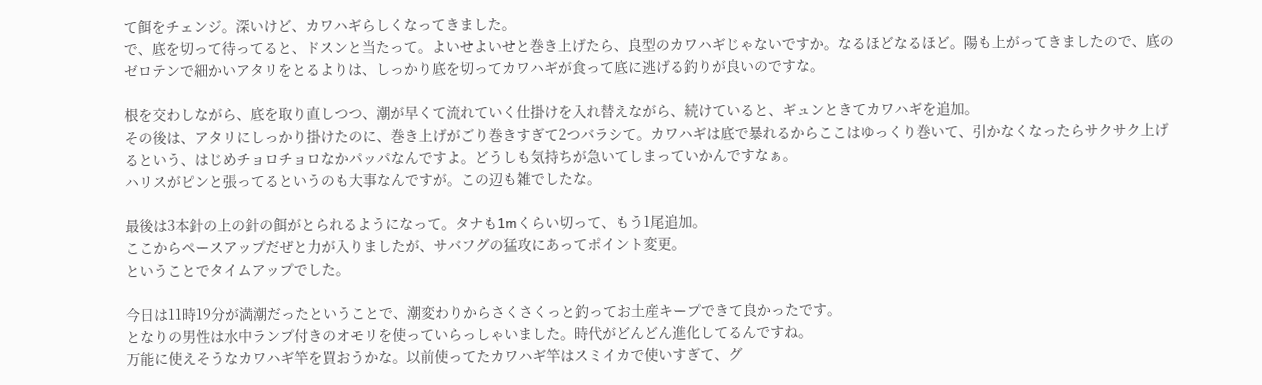て餌をチェンジ。深いけど、カワハギらしくなってきました。
で、底を切って待ってると、ドスンと当たって。よいせよいせと巻き上げたら、良型のカワハギじゃないですか。なるほどなるほど。陽も上がってきましたので、底のゼロテンで細かいアタリをとるよりは、しっかり底を切ってカワハギが食って底に逃げる釣りが良いのですな。

根を交わしながら、底を取り直しつつ、潮が早くて流れていく仕掛けを入れ替えながら、続けていると、ギュンときてカワハギを追加。
その後は、アタリにしっかり掛けたのに、巻き上げがごり巻きすぎて2つバラシて。カワハギは底で暴れるからここはゆっくり巻いて、引かなくなったらサクサク上げるという、はじめチョロチョロなかパッパなんですよ。どうしも気持ちが急いてしまっていかんですなぁ。
ハリスがピンと張ってるというのも大事なんですが。この辺も雑でしたな。

最後は3本針の上の針の餌がとられるようになって。タナも1mくらい切って、もう1尾追加。
ここからペースアップだぜと力が入りましたが、サバフグの猛攻にあってポイント変更。
ということでタイムアップでした。

今日は11時19分が満潮だったということで、潮変わりからさくさくっと釣ってお土産キープできて良かったです。
となりの男性は水中ランプ付きのオモリを使っていらっしゃいました。時代がどんどん進化してるんですね。
万能に使えそうなカワハギ竿を買おうかな。以前使ってたカワハギ竿はスミイカで使いすぎて、グ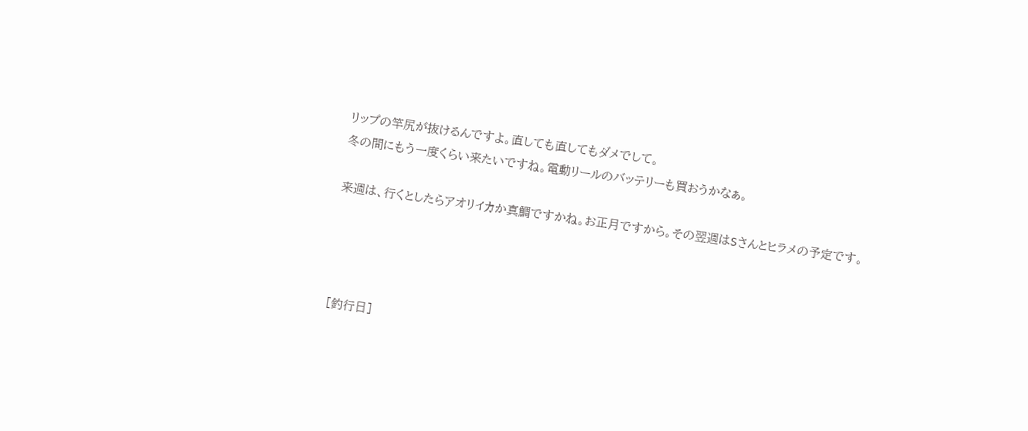リップの竿尻が抜けるんですよ。直しても直してもダメでして。
冬の間にもう一度くらい来たいですね。電動リールのバッテリーも買おうかなぁ。

来週は、行くとしたらアオリイカか真鯛ですかね。お正月ですから。その翌週はSさんとヒラメの予定です。




[釣行日]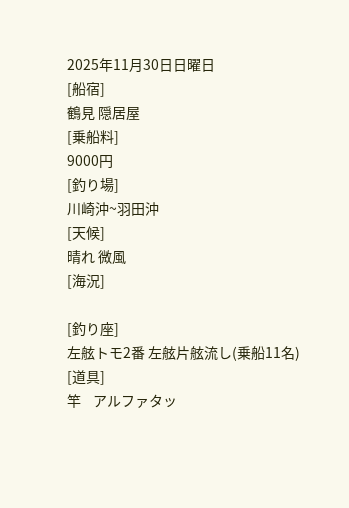2025年11月30日日曜日
[船宿]
鶴見 隠居屋
[乗船料]
9000円
[釣り場]
川崎沖~羽田沖
[天候]
晴れ 微風
[海況]

[釣り座]
左舷トモ2番 左舷片舷流し(乗船11名)
[道具]
竿    アルファタッ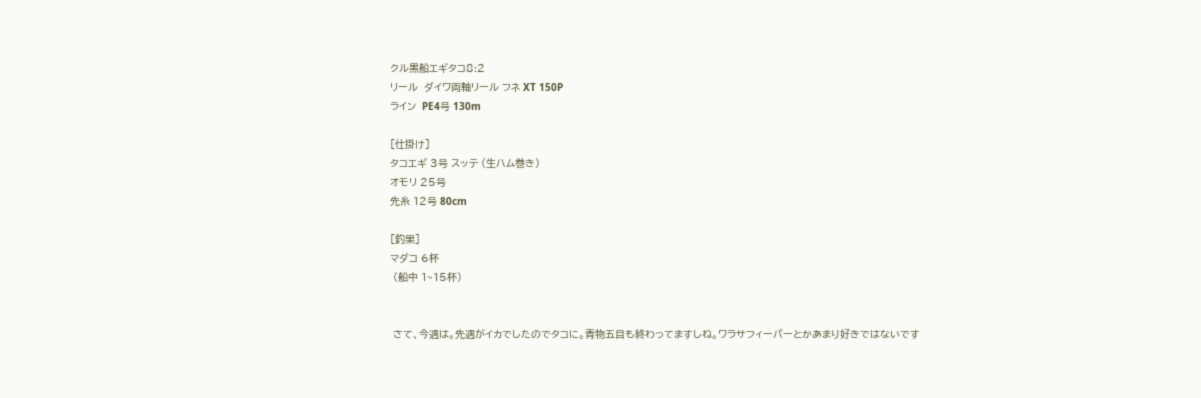クル黒船エギタコ8:2
リール  ダイワ両軸リール フネ XT 150P
ライン  PE4号 130m

[仕掛け]
タコエギ 3号 スッテ (生ハム巻き)
オモリ 25号
先糸 12号 80cm

[釣果]
マダコ 6杯
 (船中 1~15杯)


 さて、今週は。先週がイカでしたのでタコに。青物五目も終わってますしね。ワラサフィーバーとかあまり好きではないです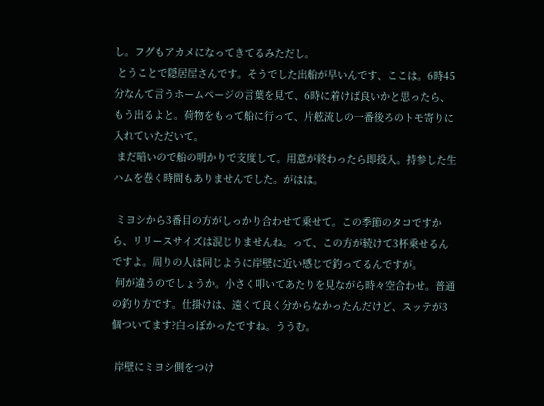し。フグもアカメになってきてるみただし。
 とうことで隠居屋さんです。そうでした出船が早いんです、ここは。6時45分なんて言うホームページの言葉を見て、6時に着けば良いかと思ったら、もう出るよと。荷物をもって船に行って、片舷流しの一番後ろのトモ寄りに入れていただいて。
 まだ暗いので船の明かりで支度して。用意が終わったら即投入。持参した生ハムを巻く時間もありませんでした。がはは。

 ミヨシから3番目の方がしっかり合わせて乗せて。この季節のタコですから、リリースサイズは混じりませんね。って、この方が続けて3杯乗せるんですよ。周りの人は同じように岸壁に近い感じで釣ってるんですが。
 何が違うのでしょうか。小さく叩いてあたりを見ながら時々空合わせ。普通の釣り方です。仕掛けは、遠くて良く分からなかったんだけど、スッテが3個ついてます?白っぽかったですね。ううむ。

 岸壁にミヨシ側をつけ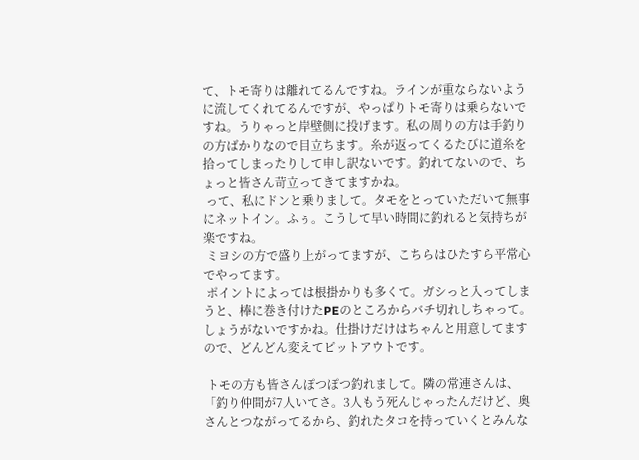て、トモ寄りは離れてるんですね。ラインが重ならないように流してくれてるんですが、やっぱりトモ寄りは乗らないですね。うりゃっと岸壁側に投げます。私の周りの方は手釣りの方ばかりなので目立ちます。糸が返ってくるたびに道糸を拾ってしまったりして申し訳ないです。釣れてないので、ちょっと皆さん苛立ってきてますかね。
 って、私にドンと乗りまして。タモをとっていただいて無事にネットイン。ふぅ。こうして早い時間に釣れると気持ちが楽ですね。
 ミヨシの方で盛り上がってますが、こちらはひたすら平常心でやってます。
 ポイントによっては根掛かりも多くて。ガシっと入ってしまうと、棒に巻き付けたPEのところからバチ切れしちゃって。しょうがないですかね。仕掛けだけはちゃんと用意してますので、どんどん変えてピットアウトです。

 トモの方も皆さんぽつぽつ釣れまして。隣の常連さんは、「釣り仲間が7人いてさ。3人もう死んじゃったんだけど、奥さんとつながってるから、釣れたタコを持っていくとみんな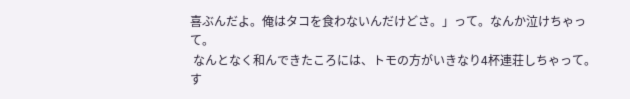喜ぶんだよ。俺はタコを食わないんだけどさ。」って。なんか泣けちゃって。
 なんとなく和んできたころには、トモの方がいきなり4杯連荘しちゃって。す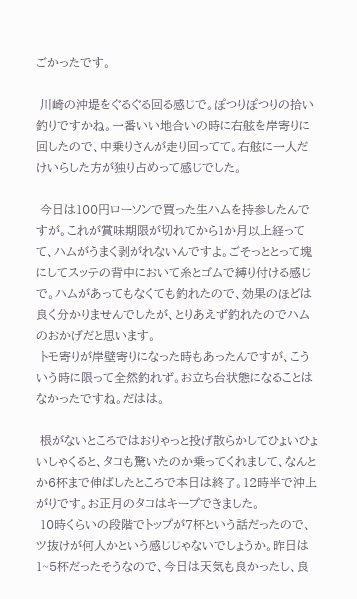ごかったです。

 川崎の沖堤をぐるぐる回る感じで。ぽつりぽつりの拾い釣りですかね。一番いい地合いの時に右舷を岸寄りに回したので、中乗りさんが走り回ってて。右舷に一人だけいらした方が独り占めって感じでした。

 今日は100円ローソンで買った生ハムを持参したんですが。これが賞味期限が切れてから1か月以上経ってて、ハムがうまく剥がれないんですよ。ごそっととって塊にしてスッテの背中において糸とゴムで縛り付ける感じで。ハムがあってもなくても釣れたので、効果のほどは良く分かりませんでしたが、とりあえず釣れたのでハムのおかげだと思います。
 トモ寄りが岸壁寄りになった時もあったんですが、こういう時に限って全然釣れず。お立ち台状態になることはなかったですね。だはは。

 根がないところではおりゃっと投げ散らかしてひょいひょいしゃくると、タコも驚いたのか乗ってくれまして、なんとか6杯まで伸ばしたところで本日は終了。12時半で沖上がりです。お正月のタコはキープできました。
 10時くらいの段階でトップが7杯という話だったので、ツ抜けが何人かという感じじゃないでしょうか。昨日は1~5杯だったそうなので、今日は天気も良かったし、良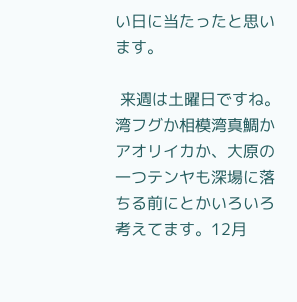い日に当たったと思います。

 来週は土曜日ですね。湾フグか相模湾真鯛かアオリイカか、大原の一つテンヤも深場に落ちる前にとかいろいろ考えてます。12月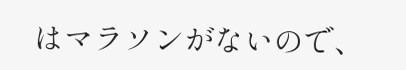はマラソンがないので、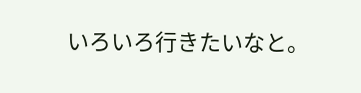いろいろ行きたいなと。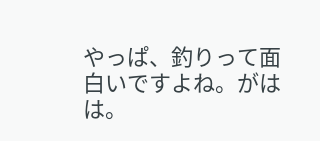やっぱ、釣りって面白いですよね。がはは。